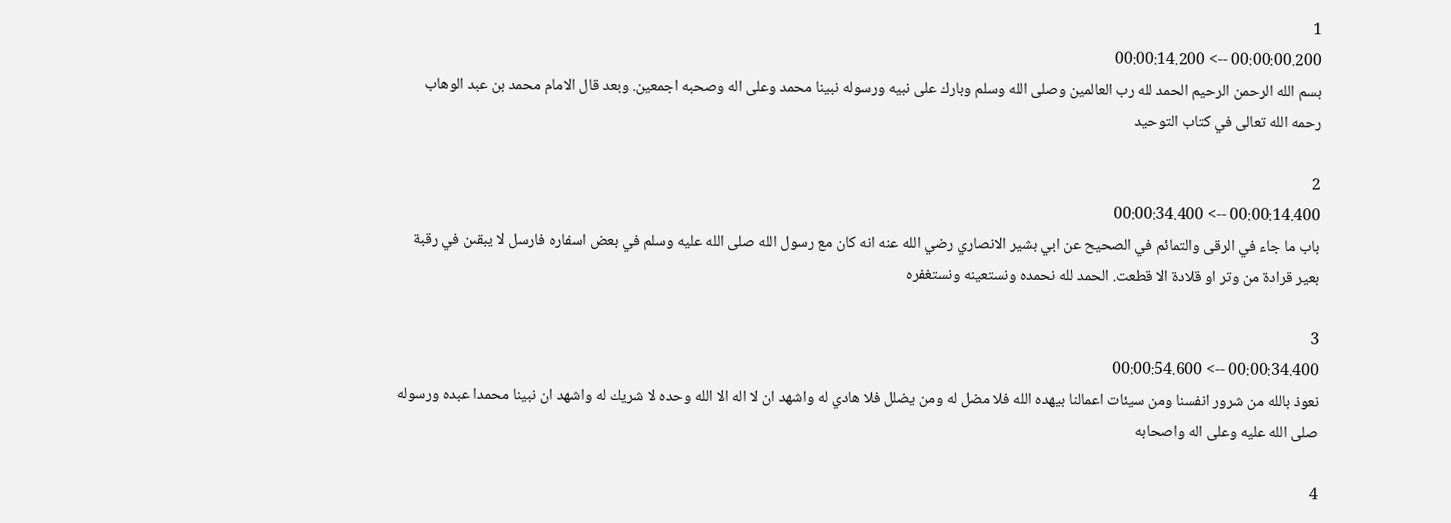1
00:00:00.200 --> 00:00:14.200
بسم الله الرحمن الرحيم الحمد لله رب العالمين وصلى الله وسلم وبارك على نبيه ورسوله نبينا محمد وعلى اله وصحبه اجمعين. وبعد قال الامام محمد بن عبد الوهاب رحمه الله تعالى في كتاب التوحيد

2
00:00:14.400 --> 00:00:34.400
باب ما جاء في الرقى والتمائم في الصحيح عن ابي بشير الانصاري رضي الله عنه انه كان مع رسول الله صلى الله عليه وسلم في بعض اسفاره فارسل لا يبقىن في رقبة بعير قرادة من وتر او قلادة الا قطعت. الحمد لله نحمده ونستعينه ونستغفره

3
00:00:34.400 --> 00:00:54.600
نعوذ بالله من شرور انفسنا ومن سيئات اعمالنا بيهده الله فلا مضل له ومن يضلل فلا هادي له واشهد ان لا اله الا الله وحده لا شريك له واشهد ان نبينا محمدا عبده ورسوله صلى الله عليه وعلى اله واصحابه

4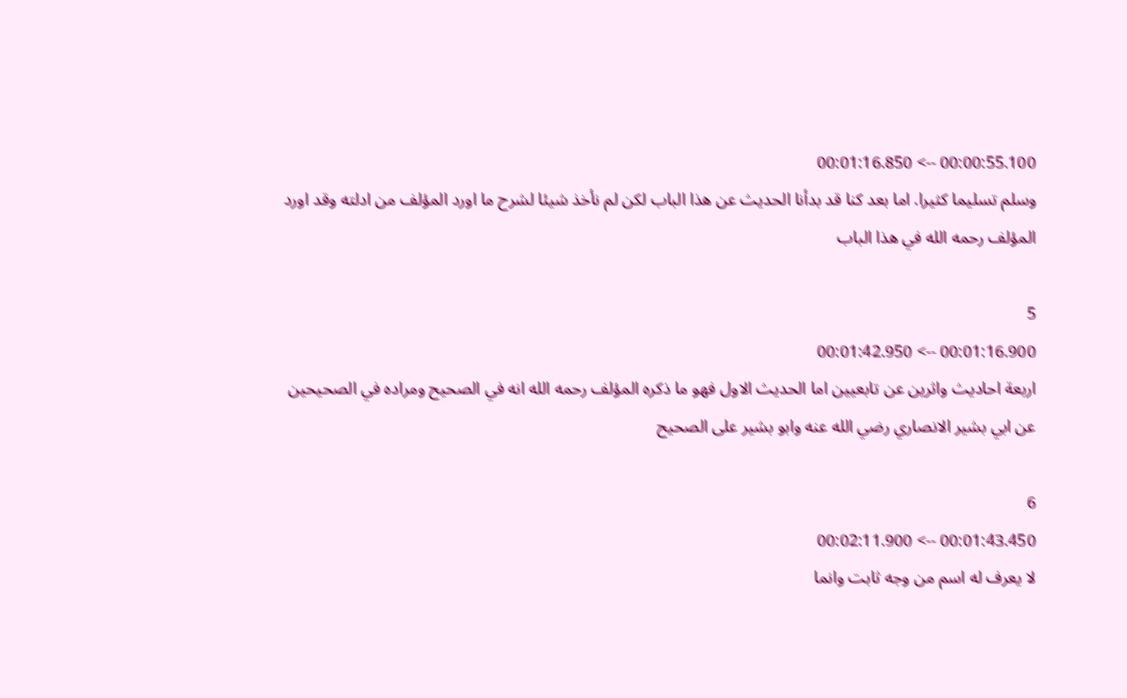00:00:55.100 --> 00:01:16.850
وسلم تسليما كثيرا. اما بعد كنا قد بدأنا الحديث عن هذا الباب لكن لم نأخذ شيئا لشرح ما اورد المؤلف من ادلته وقد اورد المؤلف رحمه الله في هذا الباب

5
00:01:16.900 --> 00:01:42.950
اربعة احاديث واثرين عن تابعيين اما الحديث الاول فهو ما ذكره المؤلف رحمه الله انه في الصحيح ومراده في الصحيحين عن ابي بشير الانصاري رضي الله عنه وابو بشير على الصحيح

6
00:01:43.450 --> 00:02:11.900
لا يعرف له اسم من وجه ثابت وانما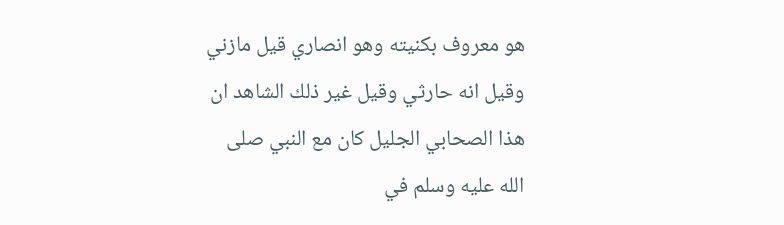هو معروف بكنيته وهو انصاري قيل مازني وقيل انه حارثي وقيل غير ذلك الشاهد ان هذا الصحابي الجليل كان مع النبي صلى الله عليه وسلم في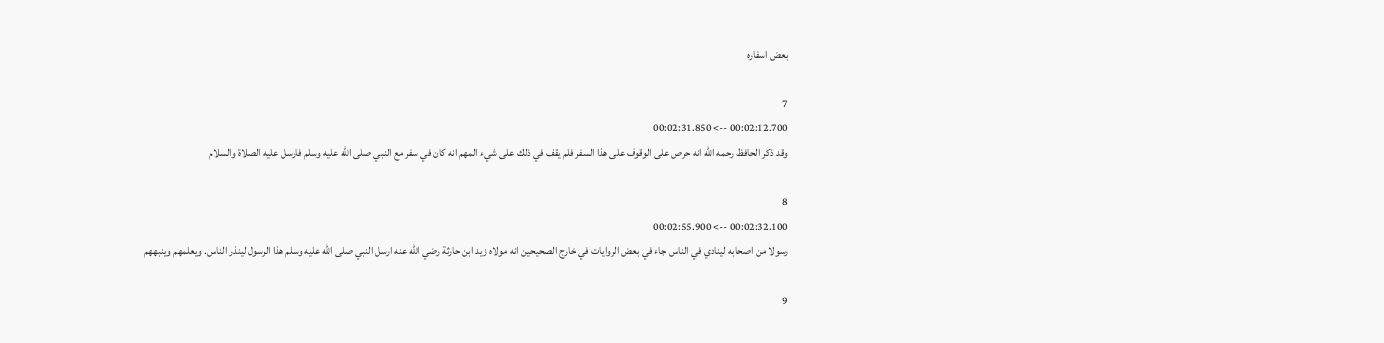بعض اسفاره

7
00:02:12.700 --> 00:02:31.850
وقد ذكر الحافظ رحمه الله انه حرص على الوقوف على هذا السفر فلم يقف في ذلك على شيء المهم انه كان في سفر مع النبي صلى الله عليه وسلم فارسل عليه الصلاة والسلام

8
00:02:32.100 --> 00:02:55.900
رسولا من اصحابه لينادي في الناس جاء في بعض الروايات في خارج الصحيحين انه مولاه زيد ابن حارثة رضي الله عنه ارسل النبي صلى الله عليه وسلم هذا الرسول لينذر الناس. ويعلمهم وينبههم

9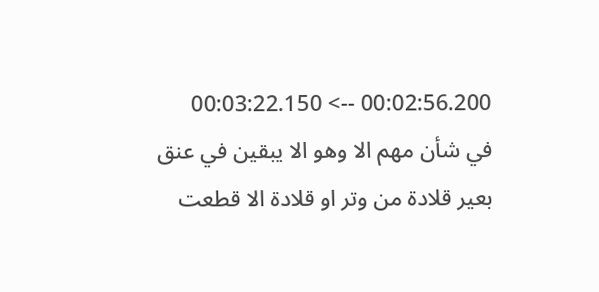00:02:56.200 --> 00:03:22.150
في شأن مهم الا وهو الا يبقين في عنق بعير قلادة من وتر او قلادة الا قطعت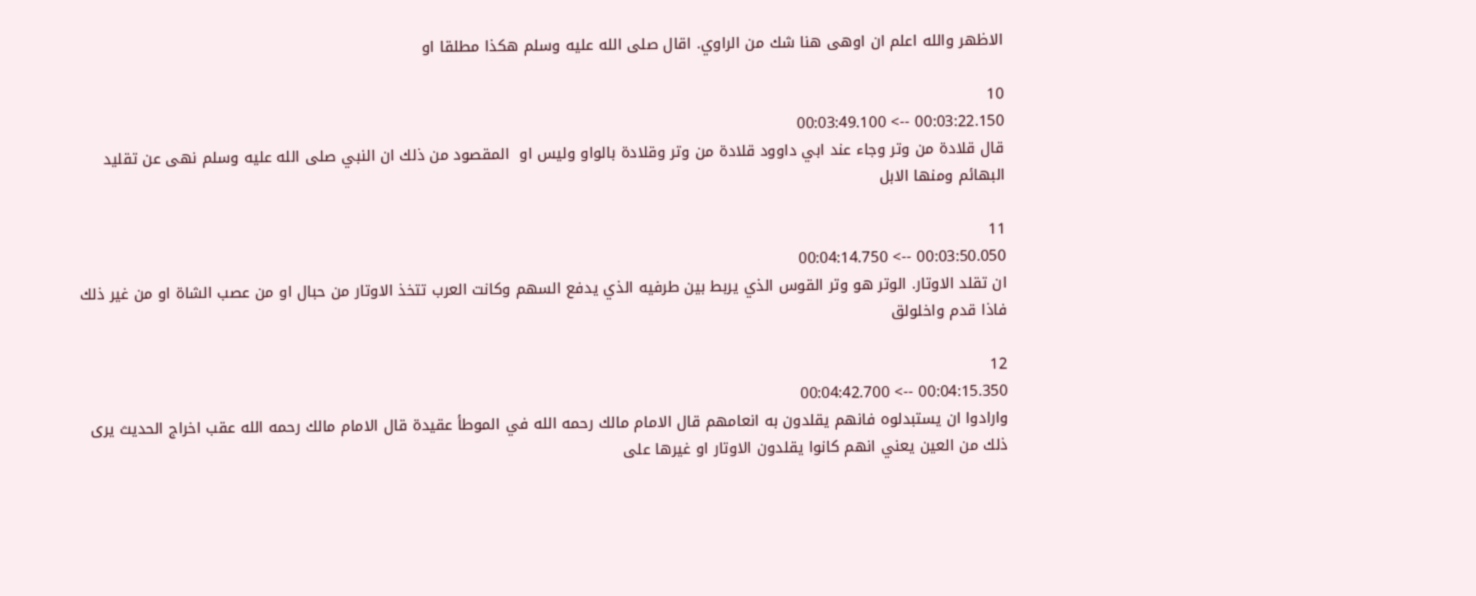الاظهر والله اعلم ان اوهى هنا شك من الراوي. اقال صلى الله عليه وسلم هكذا مطلقا او

10
00:03:22.150 --> 00:03:49.100
قال قلادة من وتر وجاء عند ابي داوود قلادة من وتر وقلادة بالواو وليس او  المقصود من ذلك ان النبي صلى الله عليه وسلم نهى عن تقليد البهائم ومنها الابل

11
00:03:50.050 --> 00:04:14.750
ان تقلد الاوتار. الوتر هو وتر القوس الذي يربط بين طرفيه الذي يدفع السهم وكانت العرب تتخذ الاوتار من حبال او من عصب الشاة او من غير ذلك فاذا قدم واخلولق

12
00:04:15.350 --> 00:04:42.700
وارادوا ان يستبدلوه فانهم يقلدون به انعامهم قال الامام مالك رحمه الله في الموطأ عقيدة قال الامام مالك رحمه الله عقب اخراج الحديث يرى ذلك من العين يعني انهم كانوا يقلدون الاوتار او غيرها على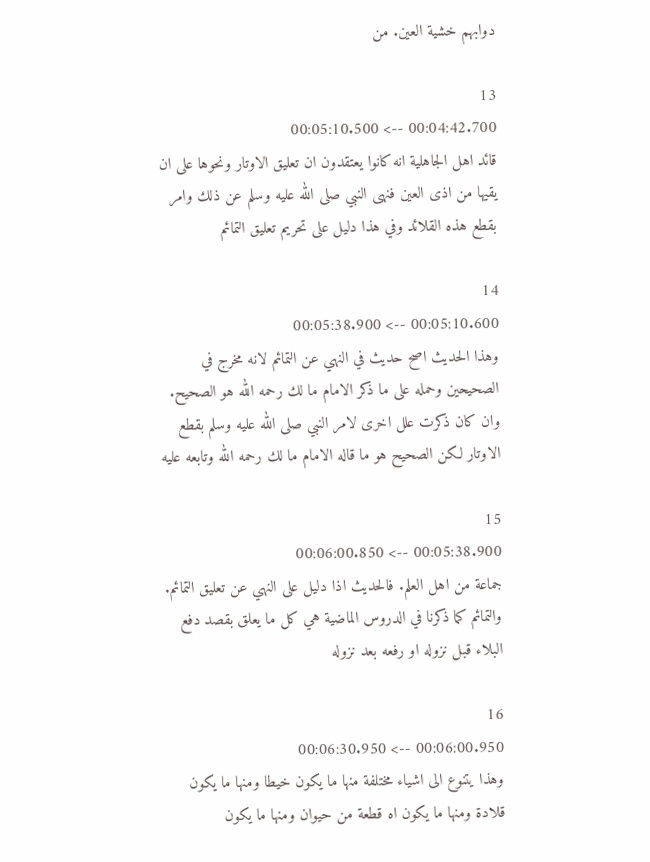دوابهم خشية العين. من

13
00:04:42.700 --> 00:05:10.500
قائد اهل الجاهلية انه كانوا يعتقدون ان تعليق الاوتار ونحوها على ان يقيها من اذى العين فنهى النبي صلى الله عليه وسلم عن ذلك وامر بقطع هذه القلائد وفي هذا دليل على تحريم تعليق التمائم

14
00:05:10.600 --> 00:05:38.900
وهذا الحديث اصح حديث في النهي عن التمائم لانه مخرج في الصحيحين وحمله على ما ذكر الامام ما لك رحمه الله هو الصحيح. وان كان ذكرت علل اخرى لامر النبي صلى الله عليه وسلم بقطع الاوتار لكن الصحيح هو ما قاله الامام ما لك رحمه الله وتابعه عليه

15
00:05:38.900 --> 00:06:00.850
جماعة من اهل العلم. فالحديث اذا دليل على النهي عن تعليق التمائم. والتمائم كما ذكرنا في الدروس الماضية هي كل ما يعلق بقصد دفع البلاء قبل نزوله او رفعه بعد نزوله

16
00:06:00.950 --> 00:06:30.950
وهذا يتنوع الى اشياء مختلفة منها ما يكون خيطا ومنها ما يكون قلادة ومنها ما يكون اه قطعة من حيوان ومنها ما يكون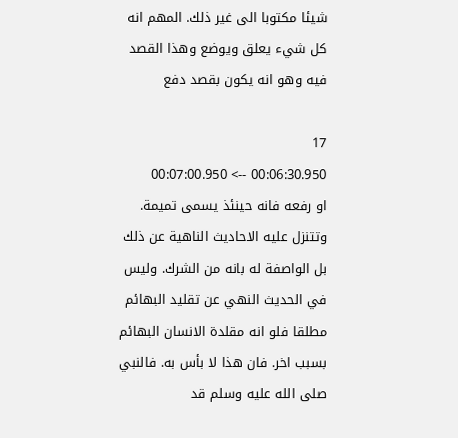شيئا مكتوبا الى غير ذلك. المهم انه كل شيء يعلق ويوضع وهذا القصد فيه وهو انه يكون بقصد دفع

17
00:06:30.950 --> 00:07:00.950
او رفعه فانه حينئذ يسمى تميمة. وتتنزل عليه الاحاديث الناهية عن ذلك بل الواصفة له بانه من الشرك. وليس في الحديث النهي عن تقليد البهائم مطلقا فلو انه مقلدة الانسان البهائم بسبب اخر. فان هذا لا بأس به. فالنبي صلى الله عليه وسلم قد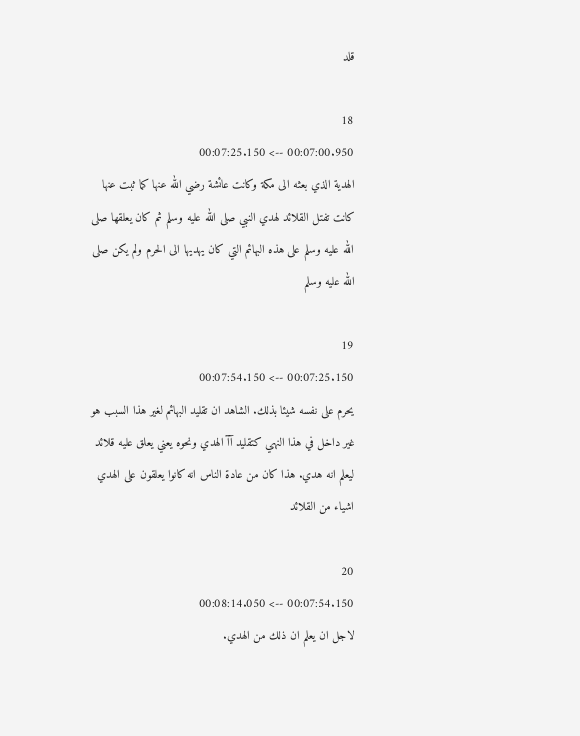قلد

18
00:07:00.950 --> 00:07:25.150
الهدية الذي بعثه الى مكة وكانت عائشة رضي الله عنها كما ثبت عنها كانت تفتل القلائد لهدي النبي صلى الله عليه وسلم ثم كان يعلقها صلى الله عليه وسلم على هذه البهائم التي كان يهديها الى الحرم ولم يكن صلى الله عليه وسلم

19
00:07:25.150 --> 00:07:54.150
يحرم على نفسه شيئا بذلك. الشاهد ان تقليد البهائم لغير هذا السبب هو غير داخل في هذا النهي كتقليد آآ الهدي ونحوه يعني يعلق عليه قلائد ليعلم انه هدي. هذا كان من عادة الناس انه كانوا يعلقون على الهدي اشياء من القلائد

20
00:07:54.150 --> 00:08:14.050
لاجل ان يعلم ان ذلك من الهدي.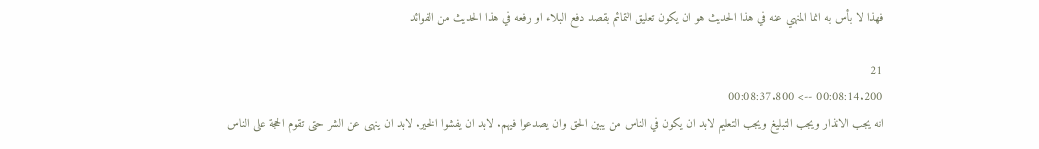فهذا لا بأس به انما المنهي عنه في هذا الحديث هو ان يكون تعليق التمائم بقصد دفع البلاء او رفعه في هذا الحديث من الفوائد

21
00:08:14.200 --> 00:08:37.800
انه يجب الانذار ويجب التبليغ ويجب التعليم لابد ان يكون في الناس من يبين الحق وان يصدعوا فيهم. لابد ان يفشوا الخير. لابد ان ينهى عن الشر حتى تقوم الحجة على الناس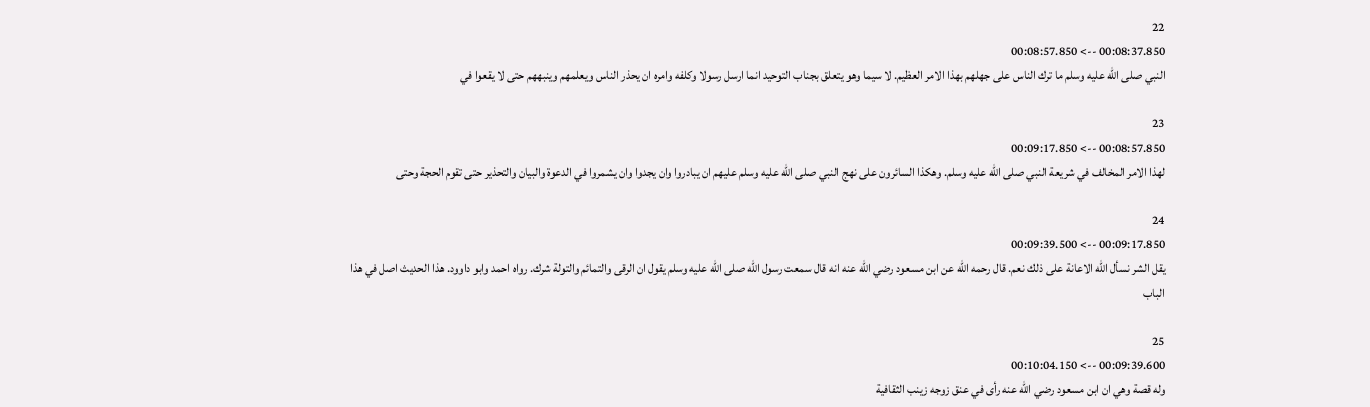22
00:08:37.850 --> 00:08:57.850
النبي صلى الله عليه وسلم ما ترك الناس على جهلهم بهذا الامر العظيم. لا سيما وهو يتعلق بجناب التوحيد انما ارسل رسولا وكلفه وامره ان يحذر الناس ويعلمهم وينبههم حتى لا يقعوا في

23
00:08:57.850 --> 00:09:17.850
لهذا الامر المخالف في شريعة النبي صلى الله عليه وسلم. وهكذا السائرون على نهج النبي صلى الله عليه وسلم عليهم ان يبادروا وان يجدوا وان يشمروا في الدعوة والبيان والتحذير حتى تقوم الحجة وحتى

24
00:09:17.850 --> 00:09:39.500
يقل الشر نسأل الله الاعانة على ذلك نعم. قال رحمه الله عن ابن مسعود رضي الله عنه انه قال سمعت رسول الله صلى الله عليه وسلم يقول ان الرقى والتمائم والتولة شرك. رواه احمد وابو داوود. هذا الحديث اصل في هذا الباب

25
00:09:39.600 --> 00:10:04.150
وله قصة وهي ان ابن مسعود رضي الله عنه رأى في عنق زوجه زينب الثقافية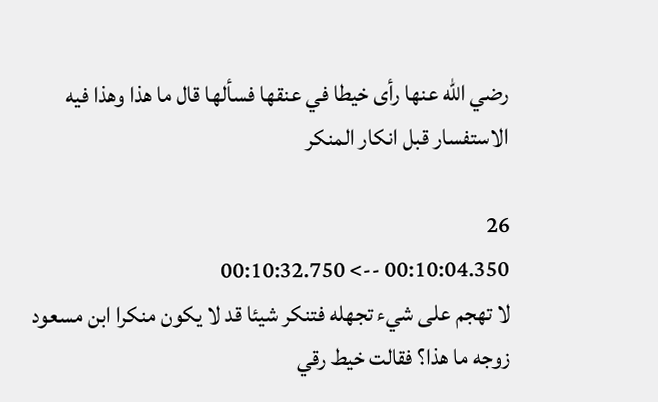رضي الله عنها رأى خيطا في عنقها فسألها قال ما هذا وهذا فيه الاستفسار قبل انكار المنكر

26
00:10:04.350 --> 00:10:32.750
لا تهجم على شيء تجهله فتنكر شيئا قد لا يكون منكرا ابن مسعود زوجه ما هذا؟ فقالت خيط رقي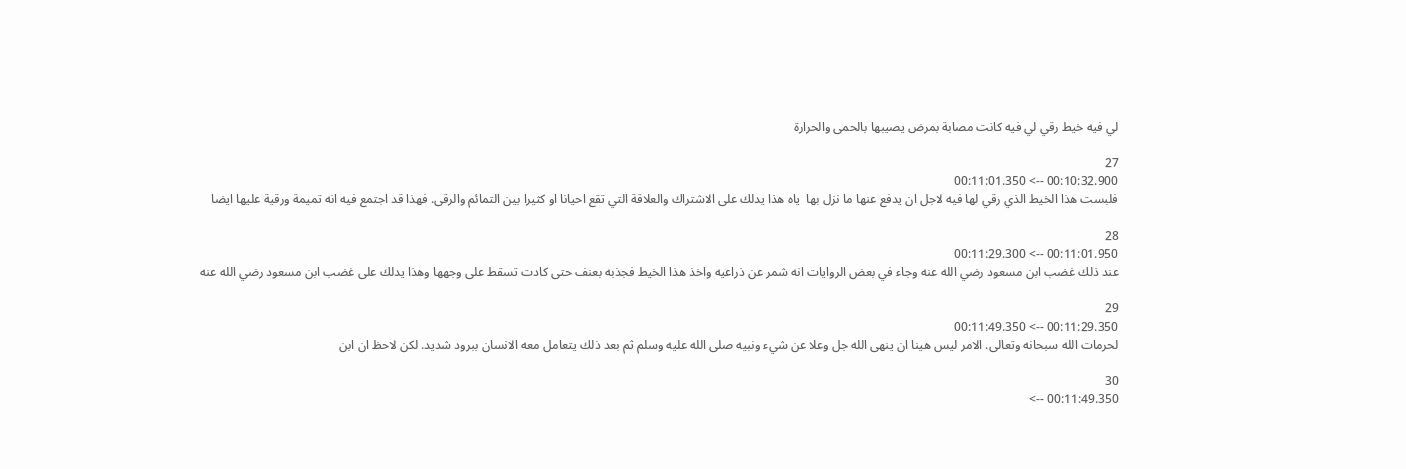لي فيه خيط رقي لي فيه كانت مصابة بمرض يصيبها بالحمى والحرارة

27
00:10:32.900 --> 00:11:01.350
فلبست هذا الخيط الذي رقي لها فيه لاجل ان يدفع عنها ما نزل بها  ياه هذا يدلك على الاشتراك والعلاقة التي تقع احيانا او كثيرا بين التمائم والرقى. فهذا قد اجتمع فيه انه تميمة ورقية عليها ايضا

28
00:11:01.950 --> 00:11:29.300
عند ذلك غضب ابن مسعود رضي الله عنه وجاء في بعض الروايات انه شمر عن ذراعيه واخذ هذا الخيط فجذبه بعنف حتى كادت تسقط على وجهها وهذا يدلك على غضب ابن مسعود رضي الله عنه

29
00:11:29.350 --> 00:11:49.350
لحرمات الله سبحانه وتعالى. الامر ليس هينا ان ينهى الله جل وعلا عن شيء ونبيه صلى الله عليه وسلم ثم بعد ذلك يتعامل معه الانسان ببرود شديد. لكن لاحظ ان ابن

30
00:11:49.350 -->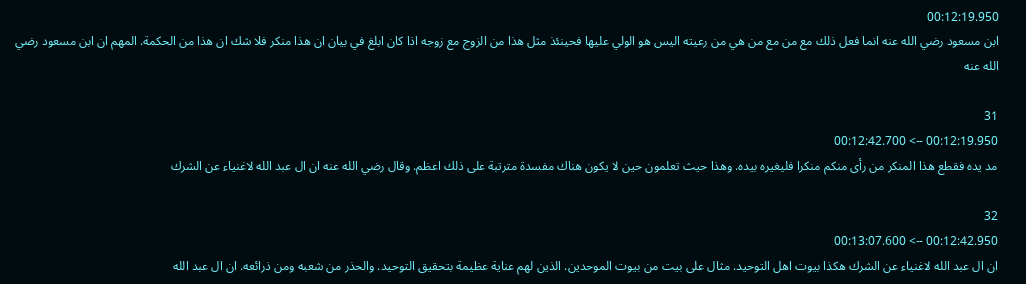00:12:19.950
ابن مسعود رضي الله عنه انما فعل ذلك مع من مع من هي من رعيته اليس هو الولي عليها فحينئذ مثل هذا من الزوج مع زوجه اذا كان ابلغ في بيان ان هذا منكر فلا شك ان هذا من الحكمة. المهم ان ابن مسعود رضي الله عنه

31
00:12:19.950 --> 00:12:42.700
مد يده فقطع هذا المنكر من رأى منكم منكرا فليغيره بيده. وهذا حيث تعلمون حين لا يكون هناك مفسدة مترتبة على ذلك اعظم. وقال رضي الله عنه ان ال عبد الله لاغنياء عن الشرك

32
00:12:42.950 --> 00:13:07.600
ان ال عبد الله لاغنياء عن الشرك هكذا بيوت اهل التوحيد. مثال على بيت من بيوت الموحدين. الذين لهم عناية عظيمة بتحقيق التوحيد. والحذر من شعبه ومن ذرائعه. ان ال عبد الله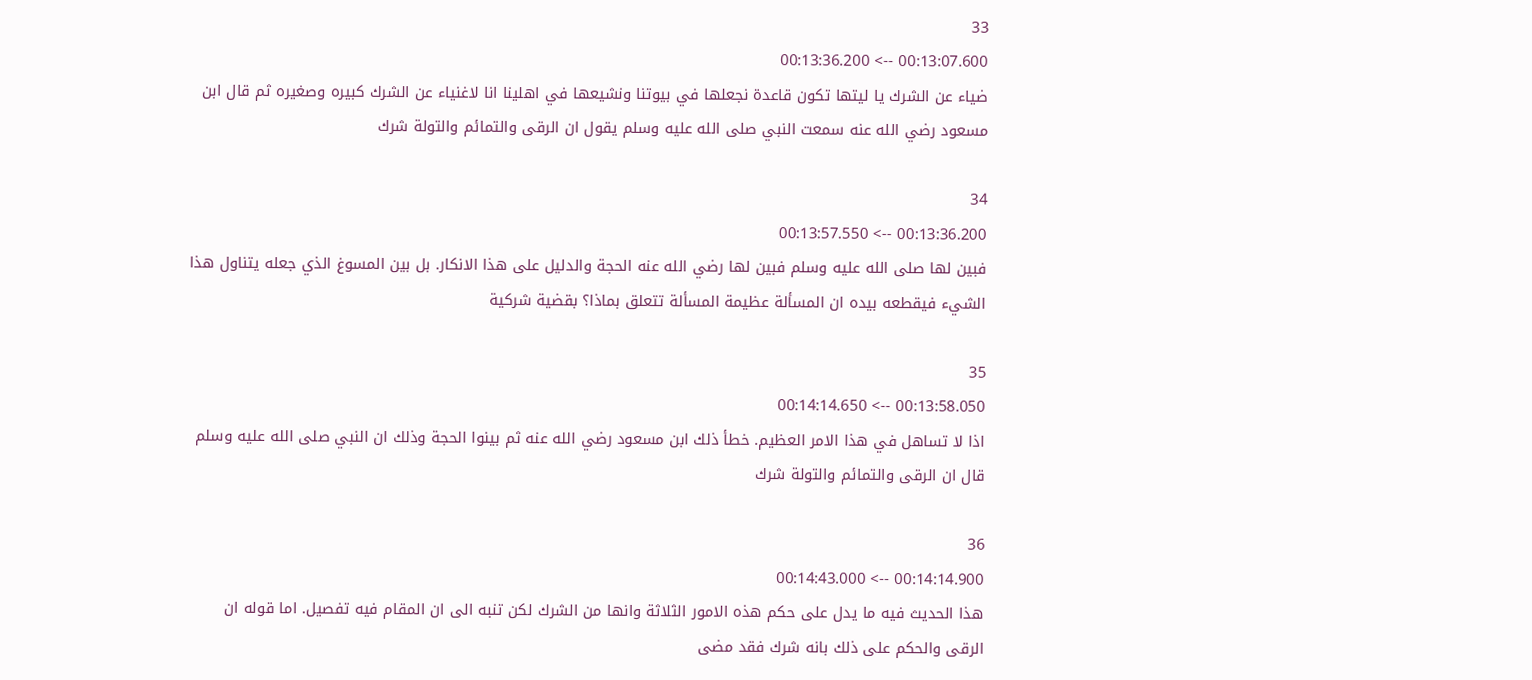33
00:13:07.600 --> 00:13:36.200
ضياء عن الشرك يا ليتها تكون قاعدة نجعلها في بيوتنا ونشيعها في اهلينا انا لاغنياء عن الشرك كبيره وصغيره ثم قال ابن مسعود رضي الله عنه سمعت النبي صلى الله عليه وسلم يقول ان الرقى والتمائم والتولة شرك

34
00:13:36.200 --> 00:13:57.550
فبين لها صلى الله عليه وسلم فبين لها رضي الله عنه الحجة والدليل على هذا الانكار. بل بين المسوغ الذي جعله يتناول هذا الشيء فيقطعه بيده ان المسألة عظيمة المسألة تتعلق بماذا؟ بقضية شركية

35
00:13:58.050 --> 00:14:14.650
اذا لا تساهل في هذا الامر العظيم. خطأ ذلك ابن مسعود رضي الله عنه ثم بينوا الحجة وذلك ان النبي صلى الله عليه وسلم قال ان الرقى والتمائم والتولة شرك

36
00:14:14.900 --> 00:14:43.000
هذا الحديث فيه ما يدل على حكم هذه الامور الثلاثة وانها من الشرك لكن تنبه الى ان المقام فيه تفصيل. اما قوله ان الرقى والحكم على ذلك بانه شرك فقد مضى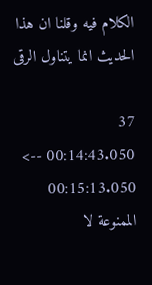الكلام فيه وقلنا ان هذا الحديث انما يتناول الرقى

37
00:14:43.050 --> 00:15:13.050
الممنوعة لا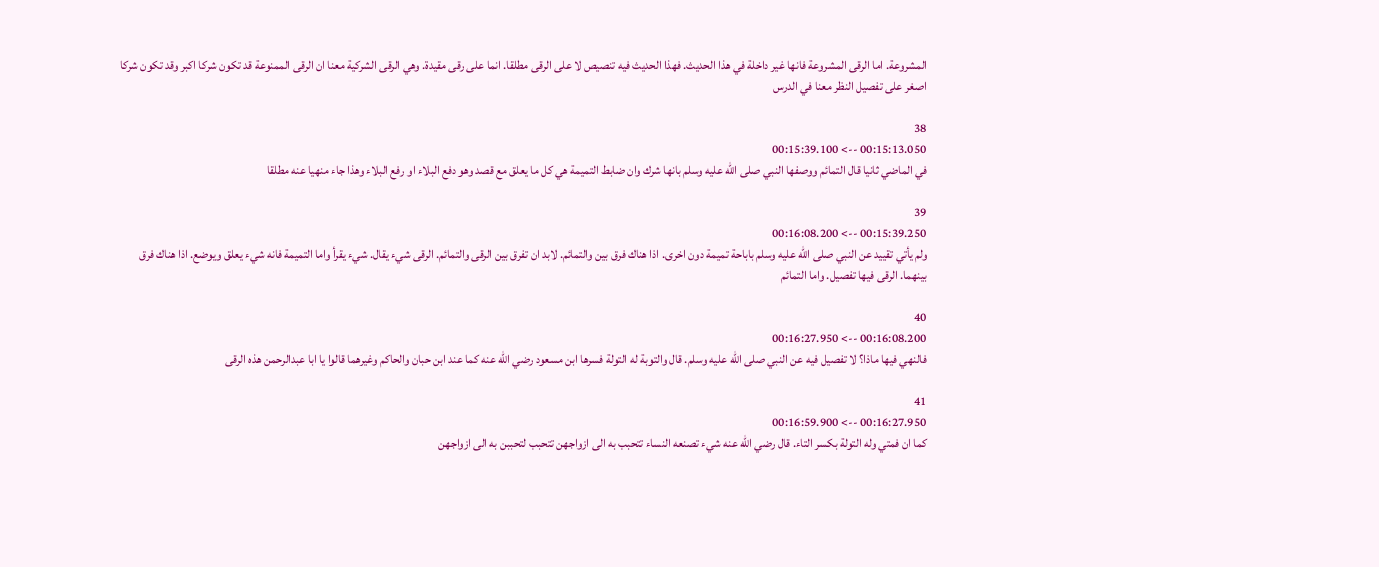المشروعة. اما الرقى المشروعة فانها غير داخلة في هذا الحديث. فهذا الحديث فيه تنصيص لا على الرقى مطلقا. انما على رقى مقيدة. وهي الرقى الشركية معنا ان الرقى الممنوعة قد تكون شركا اكبر وقد تكون شركا اصغر على تفصيل النظر معنا في الدرس

38
00:15:13.050 --> 00:15:39.100
في الماضي ثانيا قال التمائم ووصفها النبي صلى الله عليه وسلم بانها شرك وان ضابط التميمة هي كل ما يعلق مع قصد وهو دفع البلاء او رفع البلاء وهذا جاء منهيا عنه مطلقا

39
00:15:39.250 --> 00:16:08.200
ولم يأتي تقييد عن النبي صلى الله عليه وسلم باباحة تميمة دون اخرى. اذا هناك فرق بين والتمائم. لابد ان تفرق بين الرقى والتمائم. الرقى شيء يقال. شيء يقرأ واما التميمة فانه شيء يعلق ويوضع. اذا هناك فرق بينهما. الرقى فيها تفصيل. واما التمائم

40
00:16:08.200 --> 00:16:27.950
فالنهي فيها ماذا؟ لا تفصيل فيه عن النبي صلى الله عليه وسلم. قال والتوبة له التولة فسرها ابن مسعود رضي الله عنه كما عند ابن حبان والحاكم وغيرهما قالوا يا ابا عبدالرحمن هذه الرقى

41
00:16:27.950 --> 00:16:59.900
كما ان فمتي وله التولة بكسر التاء. قال رضي الله عنه شيء تصنعه النساء تتحبب به الى ازواجهن تتحبب لتحببن به الى ازواجهن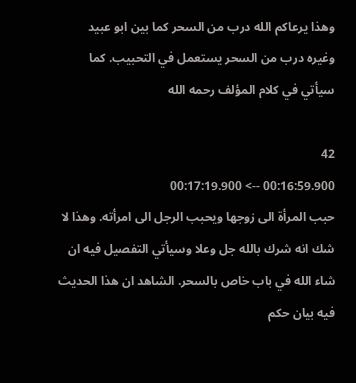وهذا يرعاكم الله درب من السحر كما بين ابو عبيد وغيره درب من السحر يستعمل في التحبيب. كما سيأتي في كلام المؤلف رحمه الله

42
00:16:59.900 --> 00:17:19.900
حبب المرأة الى زوجها ويحبب الرجل الى امرأته. وهذا لا شك انه شرك بالله جل وعلا وسيأتي التفصيل فيه ان شاء الله في باب خاص بالسحر. الشاهد ان هذا الحديث فيه بيان حكم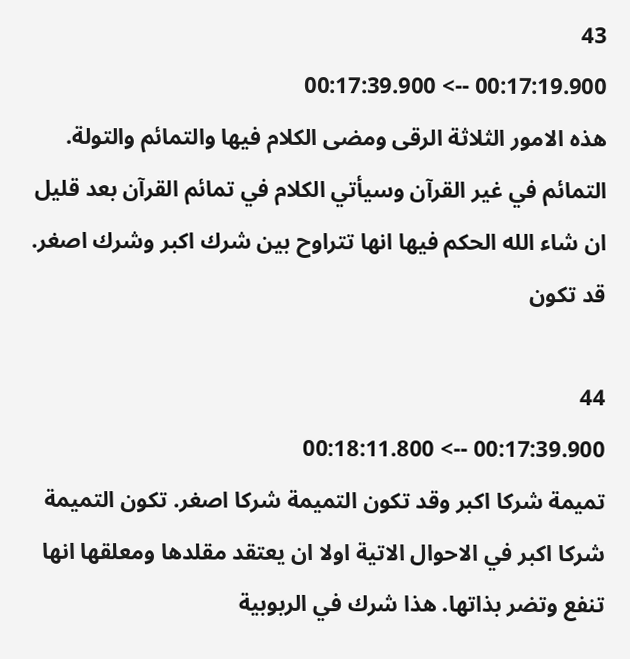43
00:17:19.900 --> 00:17:39.900
هذه الامور الثلاثة الرقى ومضى الكلام فيها والتمائم والتولة. التمائم في غير القرآن وسيأتي الكلام في تمائم القرآن بعد قليل ان شاء الله الحكم فيها انها تتراوح بين شرك اكبر وشرك اصغر. قد تكون

44
00:17:39.900 --> 00:18:11.800
تميمة شركا اكبر وقد تكون التميمة شركا اصغر. تكون التميمة شركا اكبر في الاحوال الاتية اولا ان يعتقد مقلدها ومعلقها انها تنفع وتضر بذاتها. هذا شرك في الربوبية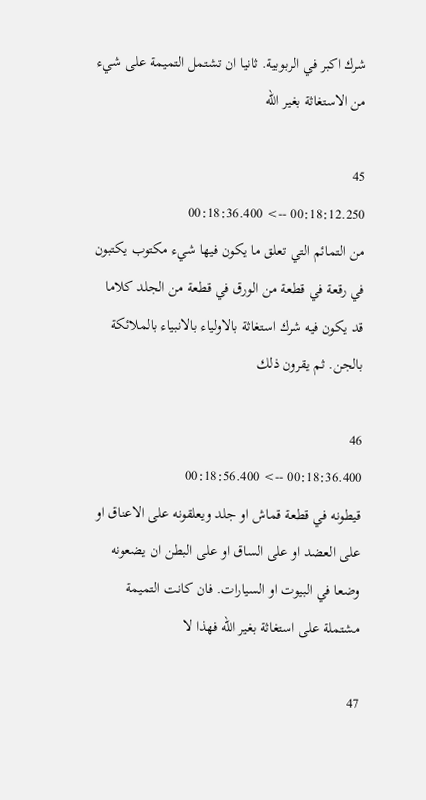شرك اكبر في الربوبية. ثانيا ان تشتمل التميمة على شيء من الاستغاثة بغير الله

45
00:18:12.250 --> 00:18:36.400
من التمائم التي تعلق ما يكون فيها شيء مكتوب يكتبون في رقعة في قطعة من الورق في قطعة من الجلد كلاما قد يكون فيه شرك استغاثة بالاولياء بالانبياء بالملائكة بالجن. ثم يقرون ذلك

46
00:18:36.400 --> 00:18:56.400
قيطونه في قطعة قماش او جلد ويعلقونه على الاعناق او على العضد او على الساق او على البطن ان يضعونه وضعا في البيوت او السيارات. فان كانت التميمة مشتملة على استغاثة بغير الله فهذا لا

47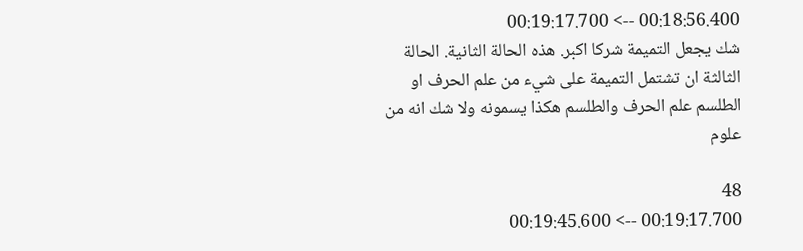00:18:56.400 --> 00:19:17.700
شك يجعل التميمة شركا اكبر. هذه الحالة الثانية. الحالة الثالثة ان تشتمل التميمة على شيء من علم الحرف او الطلسم علم الحرف والطلسم هكذا يسمونه ولا شك انه من علوم

48
00:19:17.700 --> 00:19:45.600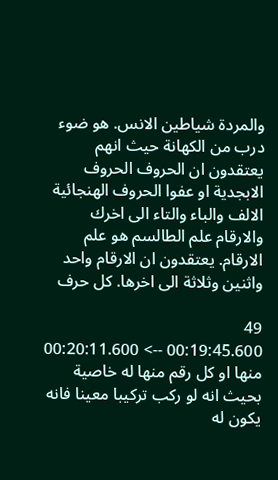والمردة شياطين الانس. هو ضوء درب من الكهانة حيث انهم يعتقدون ان الحروف الحروف الابجدية او عفوا الحروف الهنجائية الالف والباء والتاء الى اخرك والارقام علم الطالسم هو علم الارقام. يعتقدون ان الارقام واحد واثنين وثلاثة الى اخرها. كل حرف

49
00:19:45.600 --> 00:20:11.600
منها او كل رقم منها له خاصية بحيث انه لو ركب تركيبا معينا فانه يكون له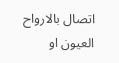اتصال بالارواح العيون او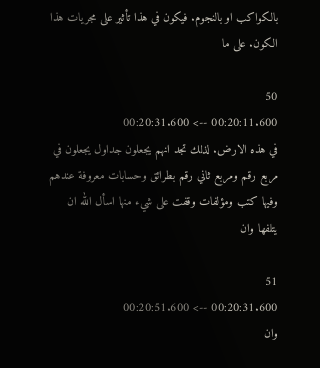بالكواكب او بالنجوم. فيكون في هذا تأثير على مجريات هذا الكون. على ما

50
00:20:11.600 --> 00:20:31.600
في هذه الارض. لذلك تجد انهم يجعلون جداول يجعلون في مربع رقم ومربع ثاني رقم بطرائق وحسابات معروفة عندهم وفيها كتب ومؤلفات وقفت على شيء منها اسأل الله ان يتلفها وان

51
00:20:31.600 --> 00:20:51.600
وان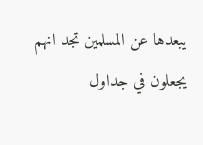يبعدها عن المسلمين تجد انهم يجعلون في جداول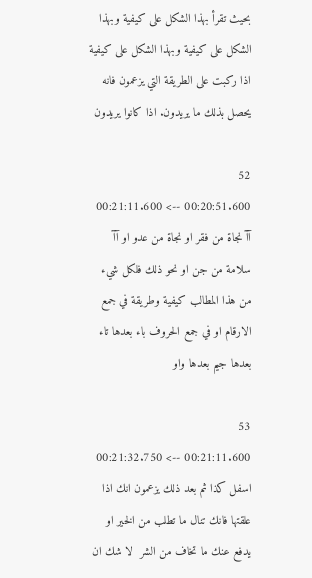بحيث تقرأ بهذا الشكل على كيفية وبهذا الشكل على كيفية وبهذا الشكل على كيفية اذا ركبت على الطريقة التي يزعمون فانه يحصل بذلك ما يريدون. اذا كانوا يريدون

52
00:20:51.600 --> 00:21:11.600
آآ نجاة من فقر او نجاة من عدو او آآ سلامة من جن او نحو ذلك فلكل شيء من هذا المطالب كيفية وطريقة في جمع الارقام او في جمع الحروف باء بعدها تاء بعدها جيم بعدها واو

53
00:21:11.600 --> 00:21:32.750
اسفل كذا ثم بعد ذلك يزعمون انك اذا علقتها فانك تنال ما تطلب من الخير او يدفع عنك ما تخاف من الشر  لا شك ان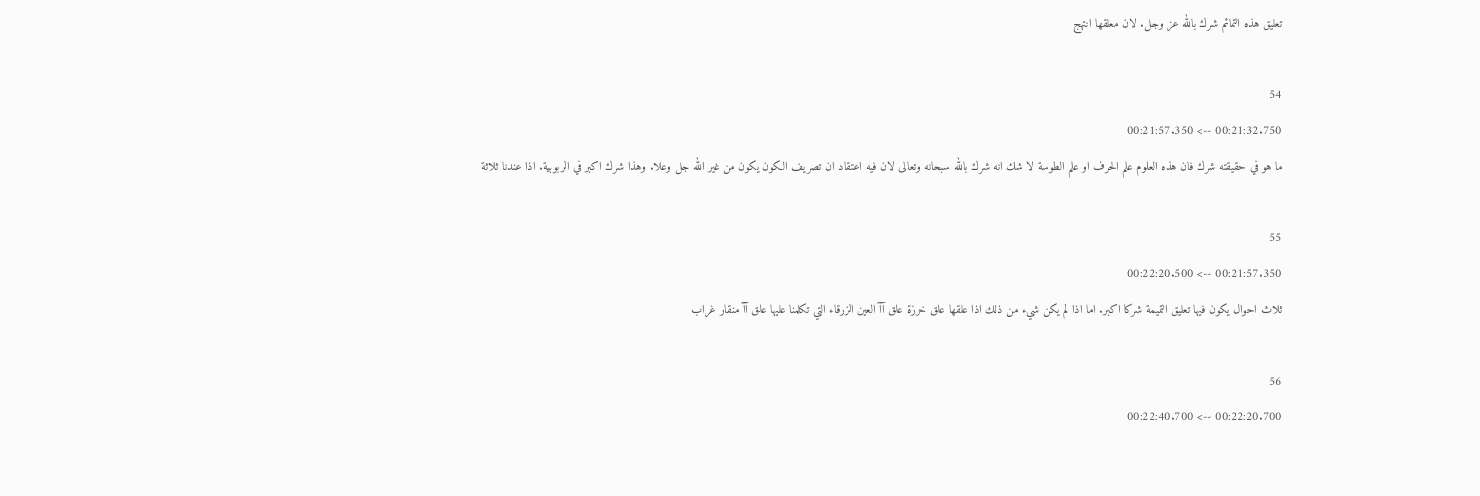تعليق هذه التمائم شرك بالله عز وجل. لان معلقها انتهج

54
00:21:32.750 --> 00:21:57.350
ما هو في حقيقته شرك فان هذه العلوم علم الحرف او علم الطوسة لا شك انه شرك بالله سبحانه وتعالى لان فيه اعتقاد ان تصريف الكون يكون من غير الله جل وعلا. وهذا شرك اكبر في الربوبية. اذا عندنا ثلاثة

55
00:21:57.350 --> 00:22:20.500
ثلاث احوال يكون فيها تعليق التميمة شركا اكبر. اما اذا لم يكن شيء من ذلك اذا علقها علق خرزة علق آآ العين الزرقاء التي تكلمنا عليها علق آآ منقار غراب

56
00:22:20.700 --> 00:22:40.700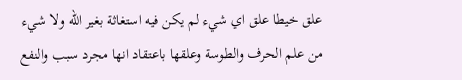علق خيطا علق اي شيء لم يكن فيه استغاثة بغير الله ولا شيء من علم الحرف والطوسة وعلقها باعتقاد انها مجرد سبب والنفع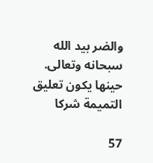والضر بيد الله سبحانه وتعالى. حينها يكون تعليق التميمة شركا

57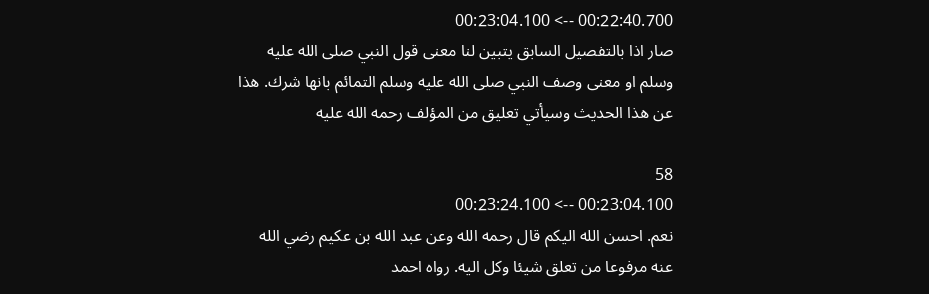00:22:40.700 --> 00:23:04.100
صار اذا بالتفصيل السابق يتبين لنا معنى قول النبي صلى الله عليه وسلم او معنى وصف النبي صلى الله عليه وسلم التمائم بانها شرك. هذا عن هذا الحديث وسيأتي تعليق من المؤلف رحمه الله عليه

58
00:23:04.100 --> 00:23:24.100
نعم. احسن الله اليكم قال رحمه الله وعن عبد الله بن عكيم رضي الله عنه مرفوعا من تعلق شيئا وكل اليه. رواه احمد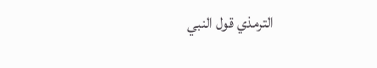الترمذي قول النبي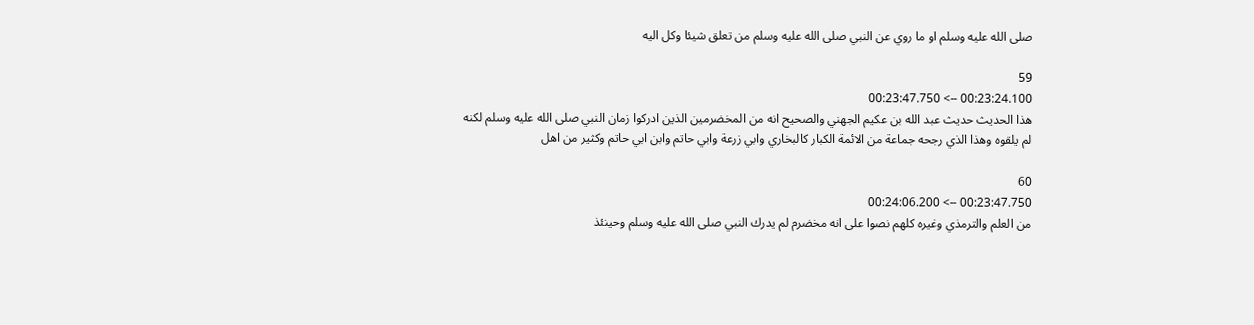صلى الله عليه وسلم او ما روي عن النبي صلى الله عليه وسلم من تعلق شيئا وكل اليه

59
00:23:24.100 --> 00:23:47.750
هذا الحديث حديث عبد الله بن عكيم الجهني والصحيح انه من المخضرمين الذين ادركوا زمان النبي صلى الله عليه وسلم لكنه لم يلقوه وهذا الذي رجحه جماعة من الائمة الكبار كالبخاري وابي زرعة وابي حاتم وابن ابي حاتم وكثير من اهل

60
00:23:47.750 --> 00:24:06.200
من العلم والترمذي وغيره كلهم نصوا على انه مخضرم لم يدرك النبي صلى الله عليه وسلم وحينئذ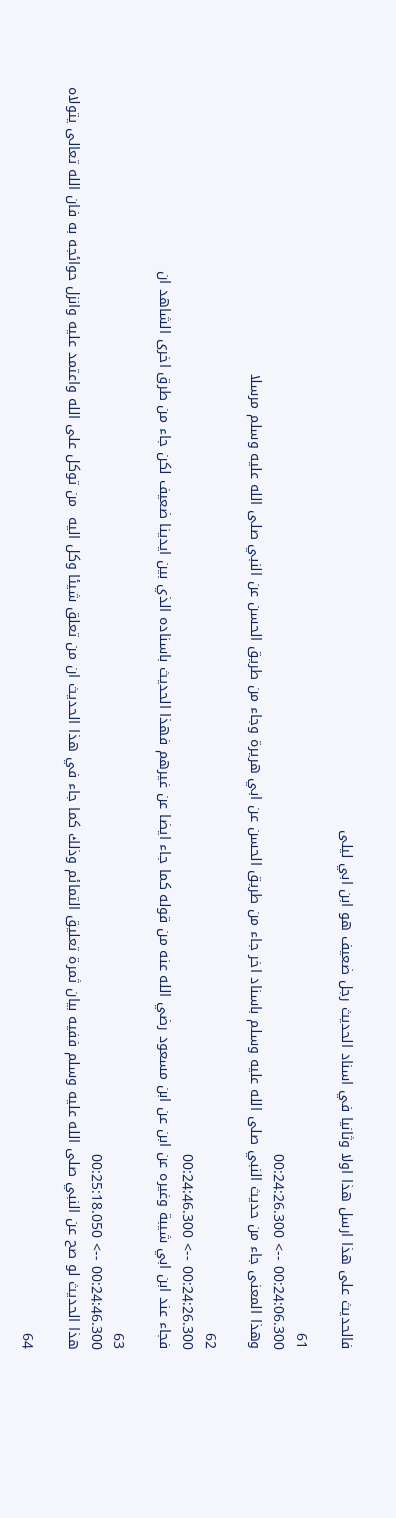فالحديث على هذا ارسل هذا اولا وثانيا في اسناد الحديث رجل ضعيف هو ابن ابي ليلى

61
00:24:06.300 --> 00:24:26.300
وهذا المعنى جاء من حديث النبي صلى الله عليه وسلم باسناد اخر جاء من طريق الحسن عن ابي هريرة وجاء من طريق الحسن عن النبي صلى الله عليه وسلم مرسلا

62
00:24:26.300 --> 00:24:46.300
فجاء عند ابن ابي شيبة وغيره عن ابن عن ابن مسعود رضي الله عنه من قوله كما جاء ايضا عن غيرهم فهذا الحديث باسناده الذي بين ايدينا ضعيف لكن جاء من طرق اخرى الشاهد ان

63
00:24:46.300 --> 00:25:18.050
هذا الحديث لو صح عن النبي صلى الله عليه وسلم ففيه بيان ثمرة تعليق التمائم وذلك كما جاء في هذا الحديث ان من تعلق شيئا وكل اليه  من توكل على الله واعتمد عليه وانزل حوائجه به فان الله تعالى يتولاه

64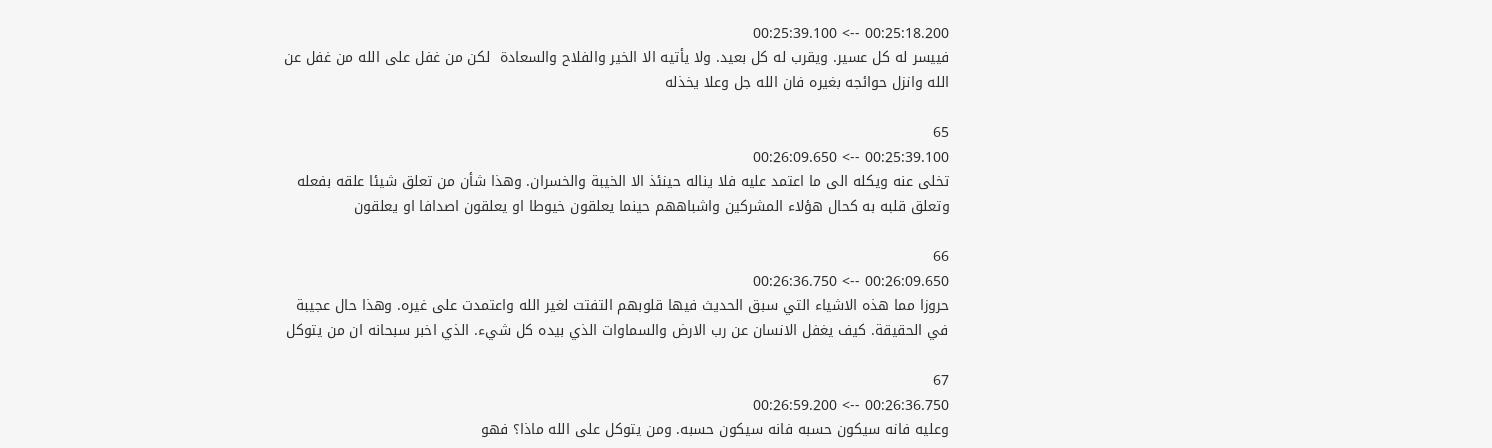00:25:18.200 --> 00:25:39.100
فييسر له كل عسير. ويقرب له كل بعيد. ولا يأتيه الا الخير والفلاح والسعادة  لكن من غفل على الله من غفل عن الله وانزل حوائجه بغيره فان الله جل وعلا يخذله

65
00:25:39.100 --> 00:26:09.650
تخلى عنه ويكله الى ما اعتمد عليه فلا يناله حينئذ الا الخيبة والخسران. وهذا شأن من تعلق شيئا علقه بفعله وتعلق قلبه به كحال هؤلاء المشركين واشباههم حينما يعلقون خيوطا او يعلقون اصدافا او يعلقون

66
00:26:09.650 --> 00:26:36.750
حروزا مما هذه الاشياء التي سبق الحديث فيها قلوبهم التفتت لغير الله واعتمدت على غيره. وهذا حال عجيبة في الحقيقة. كيف يغفل الانسان عن رب الارض والسماوات الذي بيده كل شيء. الذي اخبر سبحانه ان من يتوكل

67
00:26:36.750 --> 00:26:59.200
وعليه فانه سيكون حسبه فانه سيكون حسبه. ومن يتوكل على الله ماذا؟ فهو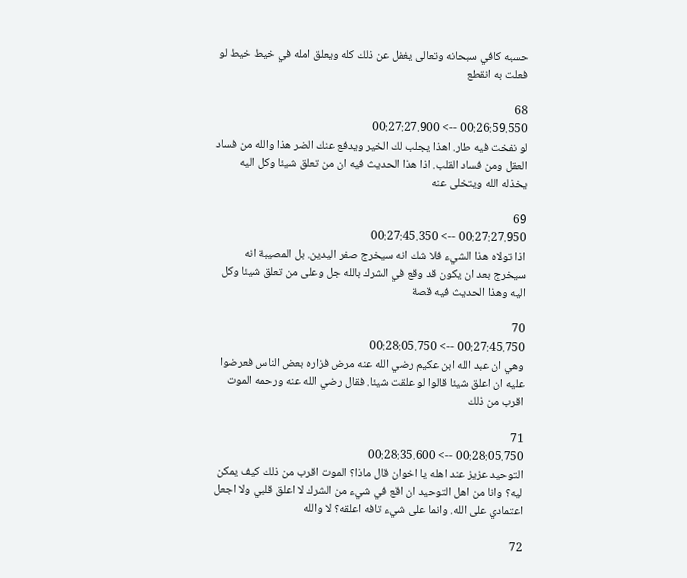حسبه كافي سبحانه وتعالى يغفل عن ذلك كله ويعلق امله في خيط خيط لو فعلت به انقطع

68
00:26:59.550 --> 00:27:27.900
لو نفخت فيه طار. اهذا يجلب لك الخير ويدفع عنك الضر هذا والله من فساد العقل ومن فساد القلب. اذا هذا الحديث فيه ان من تعلق شيئا وكل اليه يخذله الله ويتخلى عنه

69
00:27:27.950 --> 00:27:45.350
اذا تولاه هذا الشيء فلا شك انه سيخرج صفر اليدين. بل المصيبة انه سيخرج بعد ان يكون قد وقع في الشرك بالله جل وعلى من تعلق شيئا وكل اليه وهذا الحديث فيه قصة

70
00:27:45.750 --> 00:28:05.750
وهي ان عبد الله ابن عكيم رضي الله عنه مرض فزاره بعض الناس فعرضوا عليه ان اعلق شيئا قالوا لو علقت شيئا. فقال رضي الله عنه ورحمه الموت اقرب من ذلك

71
00:28:05.750 --> 00:28:35.600
التوحيد عزيز عند اهله يا اخوان قال ماذا؟ الموت اقرب من ذلك كيف يمكن ليه؟ وانا من اهل التوحيد ان اقع في شيء من الشرك لا اعلق قلبي ولا اجعل اعتمادي على الله. وانما على شيء تافه اعلقه؟ لا والله

72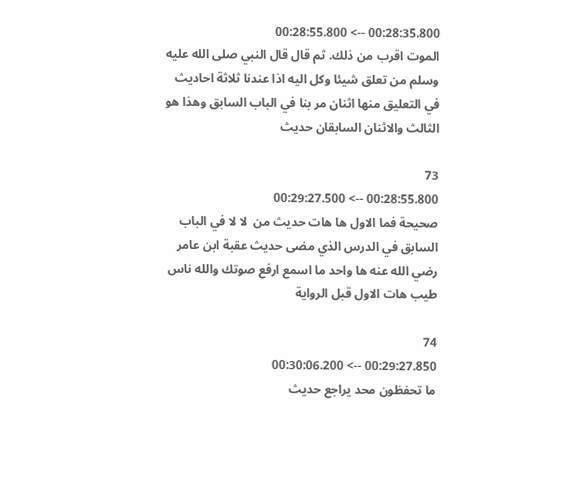00:28:35.800 --> 00:28:55.800
الموت اقرب من ذلك. ثم قال قال النبي صلى الله عليه وسلم من تعلق شيئا وكل اليه اذا عندنا ثلاثة احاديث في التعليق منها اثنان مر بنا في الباب السابق وهذا هو الثالث والاثنان السابقان حديث

73
00:28:55.800 --> 00:29:27.500
صحيحة فما الاول ها هات حديث من  لا لا في الباب السابق في الدرس الذي مضى حديث عقبة ابن عامر رضي الله عنه ها واحد ما اسمع ارفع صوتك والله ناس طيب هات الاول قبل الرواية

74
00:29:27.850 --> 00:30:06.200
ما تحفظون محد يراجع حديث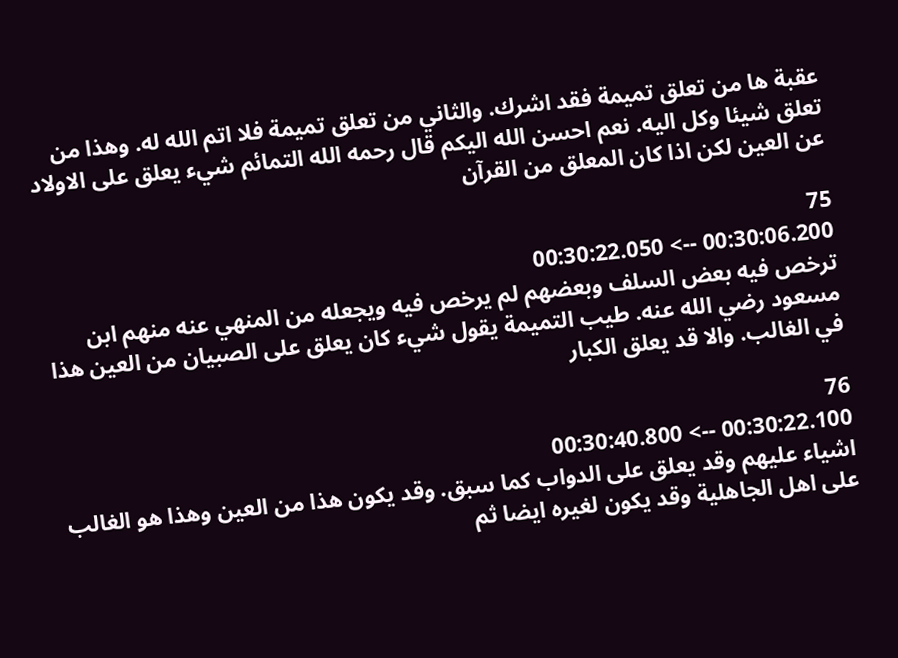عقبة ها من تعلق تميمة فقد اشرك. والثاني من تعلق تميمة فلا اتم الله له. وهذا من تعلق شيئا وكل اليه. نعم احسن الله اليكم قال رحمه الله التمائم شيء يعلق على الاولاد عن العين لكن اذا كان المعلق من القرآن

75
00:30:06.200 --> 00:30:22.050
ترخص فيه بعض السلف وبعضهم لم يرخص فيه ويجعله من المنهي عنه منهم ابن مسعود رضي الله عنه. طيب التميمة يقول شيء كان يعلق على الصبيان من العين هذا في الغالب. والا قد يعلق الكبار

76
00:30:22.100 --> 00:30:40.800
اشياء عليهم وقد يعلق على الدواب كما سبق. وقد يكون هذا من العين وهذا هو الغالب على اهل الجاهلية وقد يكون لغيره ايضا ثم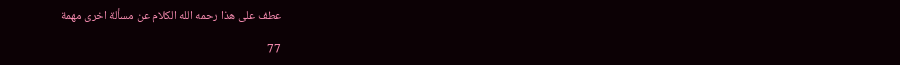عطف على هذا رحمه الله الكلام عن مسألة اخرى مهمة

77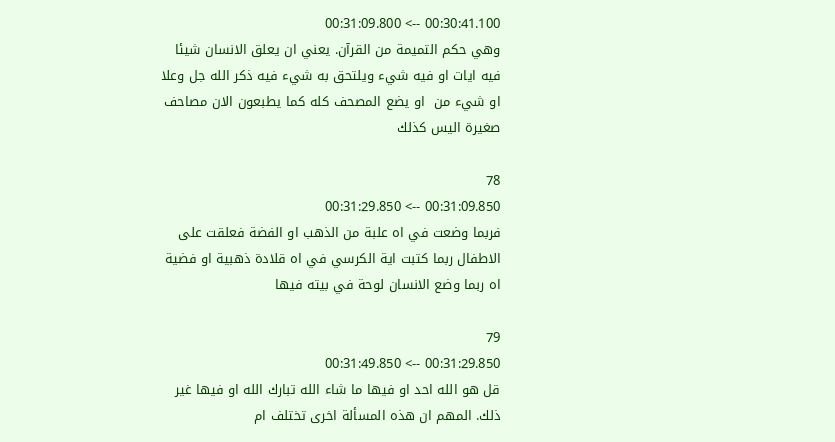00:30:41.100 --> 00:31:09.800
وهي حكم التميمة من القرآن. يعني ان يعلق الانسان شيئا فيه ايات او فيه شيء ويلتحق به شيء فيه ذكر الله جل وعلا او شيء من  او يضع المصحف كله كما يطبعون الان مصاحف صغيرة اليس كذلك

78
00:31:09.850 --> 00:31:29.850
فربما وضعت في اه علبة من الذهب او الفضة فعلقت على الاطفال ربما كتبت اية الكرسي في اه قلادة ذهبية او فضية اه ربما وضع الانسان لوحة في بيته فيها

79
00:31:29.850 --> 00:31:49.850
قل هو الله احد او فيها ما شاء الله تبارك الله او فيها غير ذلك. المهم ان هذه المسألة اخرى تختلف ام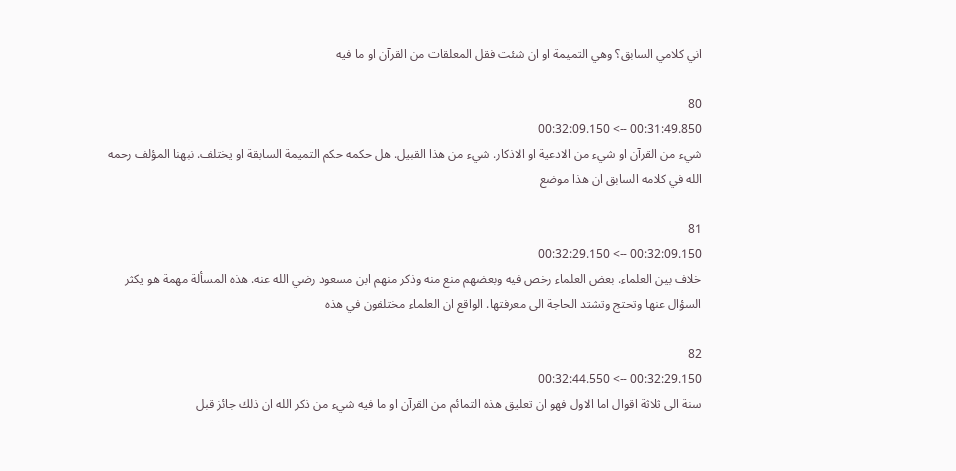اني كلامي السابق؟ وهي التميمة او ان شئت فقل المعلقات من القرآن او ما فيه

80
00:31:49.850 --> 00:32:09.150
شيء من القرآن او شيء من الادعية او الاذكار. شيء من هذا القبيل. هل حكمه حكم التميمة السابقة او يختلف. نبهنا المؤلف رحمه الله في كلامه السابق ان هذا موضع

81
00:32:09.150 --> 00:32:29.150
خلاف بين العلماء. بعض العلماء رخص فيه وبعضهم منع منه وذكر منهم ابن مسعود رضي الله عنه. هذه المسألة مهمة هو يكثر السؤال عنها وتحتج وتشتد الحاجة الى معرفتها. الواقع ان العلماء مختلفون في هذه

82
00:32:29.150 --> 00:32:44.550
سنة الى ثلاثة اقوال اما الاول فهو ان تعليق هذه التمائم من القرآن او ما فيه شيء من ذكر الله ان ذلك جائز قبل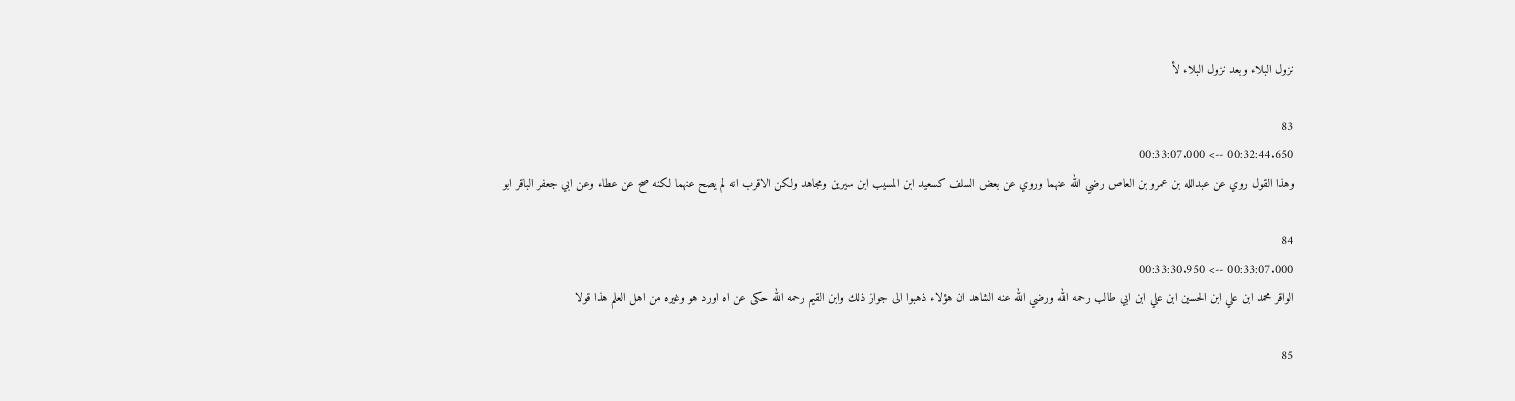نزول البلاء وبعد نزول البلاء لأ

83
00:32:44.650 --> 00:33:07.000
وهذا القول روي عن عبدالله بن عمرو بن العاص رضي الله عنهما وروي عن بعض السلف كسعيد ابن المسيب ابن سيرين ومجاهد ولكن الاقرب انه لم يصح عنهما لكنه صح عن عطاء وعن ابي جعفر الباقر ابو

84
00:33:07.000 --> 00:33:30.950
الواقر محمد ابن علي ابن الحسين ابن علي ابن ابي طالب رحمه الله ورضي الله عنه الشاهد ان هؤلاء ذهبوا الى جواز ذلك وابن القيم رحمه الله حكى عن اه اورد هو وغيره من اهل العلم هذا قولا

85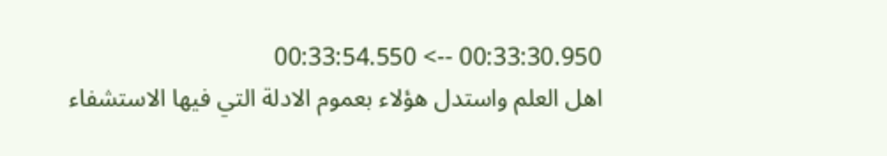00:33:30.950 --> 00:33:54.550
اهل العلم واستدل هؤلاء بعموم الادلة التي فيها الاستشفاء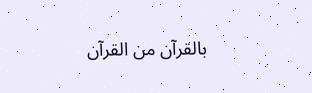بالقرآن من القرآن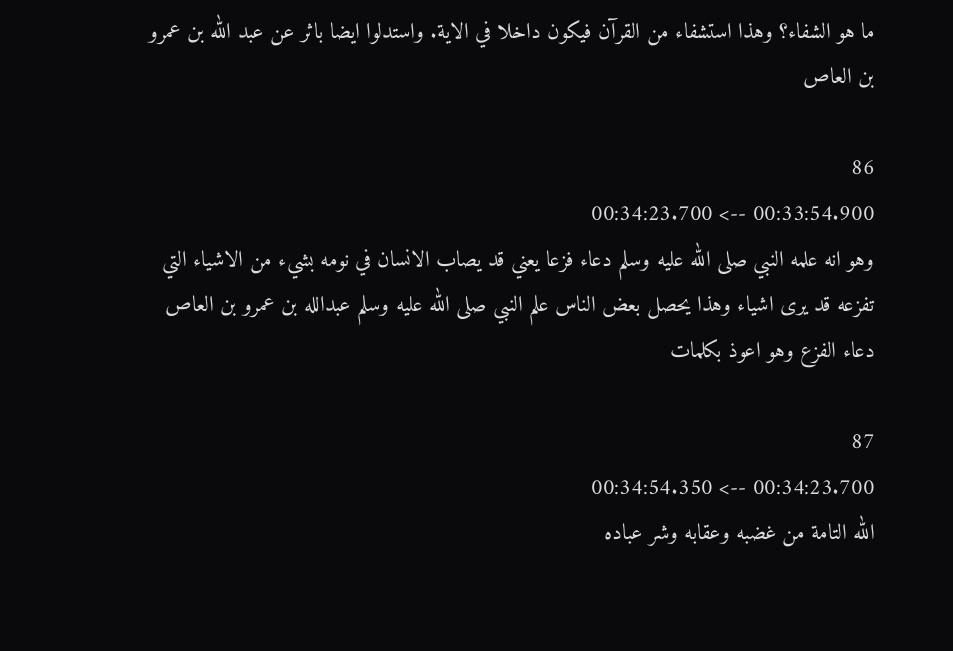ما هو الشفاء؟ وهذا استشفاء من القرآن فيكون داخلا في الاية. واستدلوا ايضا باثر عن عبد الله بن عمرو بن العاص

86
00:33:54.900 --> 00:34:23.700
وهو انه علمه النبي صلى الله عليه وسلم دعاء فزعا يعني قد يصاب الانسان في نومه بشيء من الاشياء التي تفزعه قد يرى اشياء وهذا يحصل بعض الناس علم النبي صلى الله عليه وسلم عبدالله بن عمرو بن العاص دعاء الفزع وهو اعوذ بكلمات

87
00:34:23.700 --> 00:34:54.350
الله التامة من غضبه وعقابه وشر عباده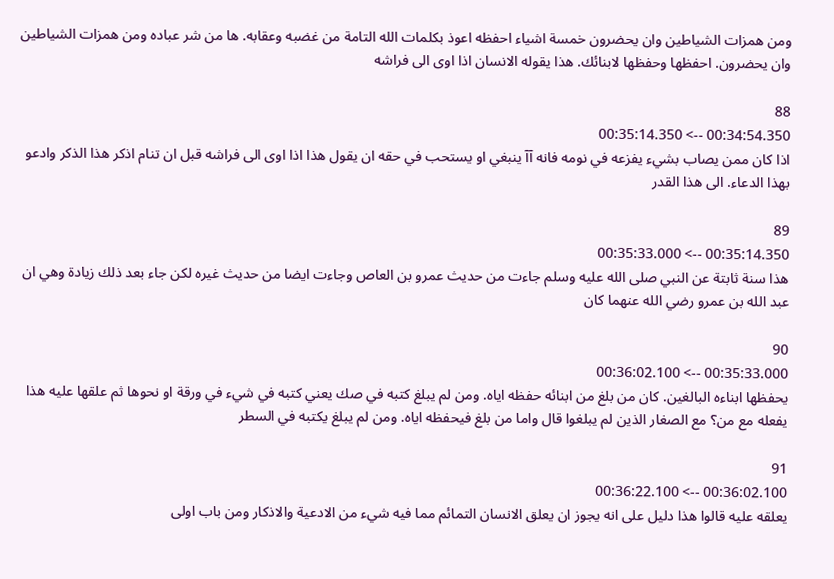ومن همزات الشياطين وان يحضرون خمسة اشياء احفظه اعوذ بكلمات الله التامة من غضبه وعقابه. ها من شر عباده ومن همزات الشياطين وان يحضرون. احفظها وحفظها لابنائك. هذا يقوله الانسان اذا اوى الى فراشه

88
00:34:54.350 --> 00:35:14.350
اذا كان ممن يصاب بشيء يفزعه في نومه فانه آآ ينبغي او يستحب في حقه ان يقول هذا اذا اوى الى فراشه قبل ان تنام اذكر هذا الذكر وادعو بهذا الدعاء. الى هذا القدر

89
00:35:14.350 --> 00:35:33.000
هذا سنة ثابتة عن النبي صلى الله عليه وسلم جاءت من حديث عمرو بن العاص وجاءت ايضا من حديث غيره لكن جاء بعد ذلك زيادة وهي ان عبد الله بن عمرو رضي الله عنهما كان

90
00:35:33.000 --> 00:36:02.100
يحفظها ابناءه البالغين. كان من بلغ من ابنائه حفظه اياه. ومن لم يبلغ كتبه في صك يعني كتبه في شيء في ورقة او نحوها ثم علقها عليه هذا يفعله مع من؟ مع الصغار الذين لم يبلغوا قال واما من بلغ فيحفظه اياه. ومن لم يبلغ يكتبه في السطر

91
00:36:02.100 --> 00:36:22.100
يعلقه عليه قالوا هذا دليل على انه يجوز ان يعلق الانسان التمائم مما فيه شيء من الادعية والاذكار ومن باب اولى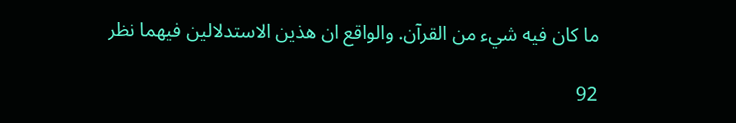ما كان فيه شيء من القرآن. والواقع ان هذين الاستدلالين فيهما نظر

92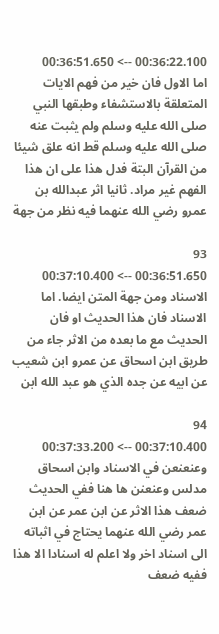00:36:22.100 --> 00:36:51.650
اما الاول فان خير من فهم الايات المتعلقة بالاستشفاء وطبقها النبي صلى الله عليه وسلم ولم يثبت عنه صلى الله عليه وسلم قط انه علق شيئا من القرآن البتة فدل هذا على ان هذا الفهم غير مراد. ثانيا اثر عبدالله بن عمرو رضي الله عنهما فيه نظر من جهة

93
00:36:51.650 --> 00:37:10.400
الاسناد ومن جهة المتن ايضا. اما الاسناد فان هذا الحديث او فان الحديث مع ما بعده من الاثر جاء من طريق ابن اسحاق عن عمرو ابن شعيب عن ابيه عن جده الذي هو عبد الله ابن

94
00:37:10.400 --> 00:37:33.200
وعنعنعن في الاسناد وابن اسحاق مدلس وعنعنن ها هنا ففي الحديث ضعف هذا الاثر عن ابن عمر عن ابن عمر رضي الله عنهما يحتاج في اثباته الى اسناد اخر ولا اعلم له اسنادا الا هذا ففيه ضعف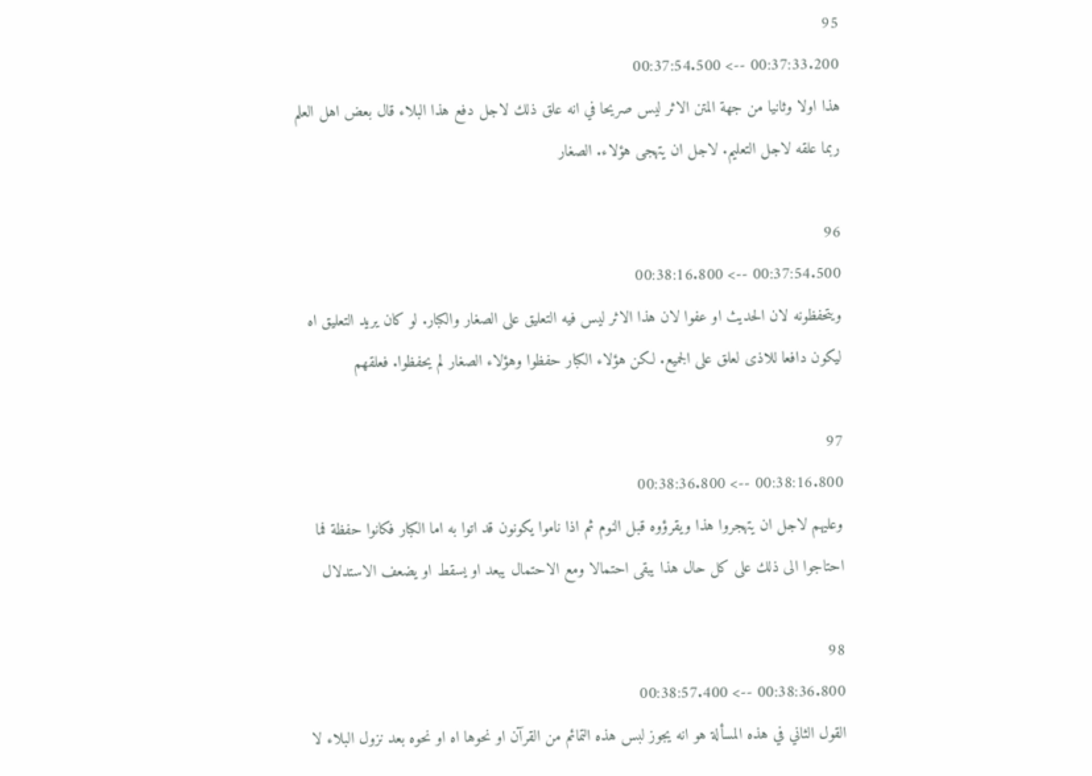95
00:37:33.200 --> 00:37:54.500
هذا اولا وثانيا من جهة المتن الاثر ليس صريحا في انه علق ذلك لاجل دفع هذا البلاء قال بعض اهل العلم ربما علقه لاجل التعليم. لاجل ان يتهجى هؤلاء. الصغار

96
00:37:54.500 --> 00:38:16.800
ويتحفظونه لان الحديث او عفوا لان هذا الاثر ليس فيه التعليق على الصغار والكبار. لو كان يريد التعليق اه ليكون دافعا للاذى لعلق على الجميع. لكن هؤلاء الكبار حفظوا وهؤلاء الصغار لم يحفظوا. فعلقهم

97
00:38:16.800 --> 00:38:36.800
وعليهم لاجل ان يتهجروا هذا ويقرؤوه قبل النوم ثم اذا ناموا يكونون قد اتوا به اما الكبار فكانوا حفظة فما احتاجوا الى ذلك على كل حال هذا يبقى احتمالا ومع الاحتمال يبعد او يسقط او يضعف الاستدلال

98
00:38:36.800 --> 00:38:57.400
القول الثاني في هذه المسألة هو انه يجوز لبس هذه التمائم من القرآن او نحوها اه او نحوه بعد نزول البلاء لا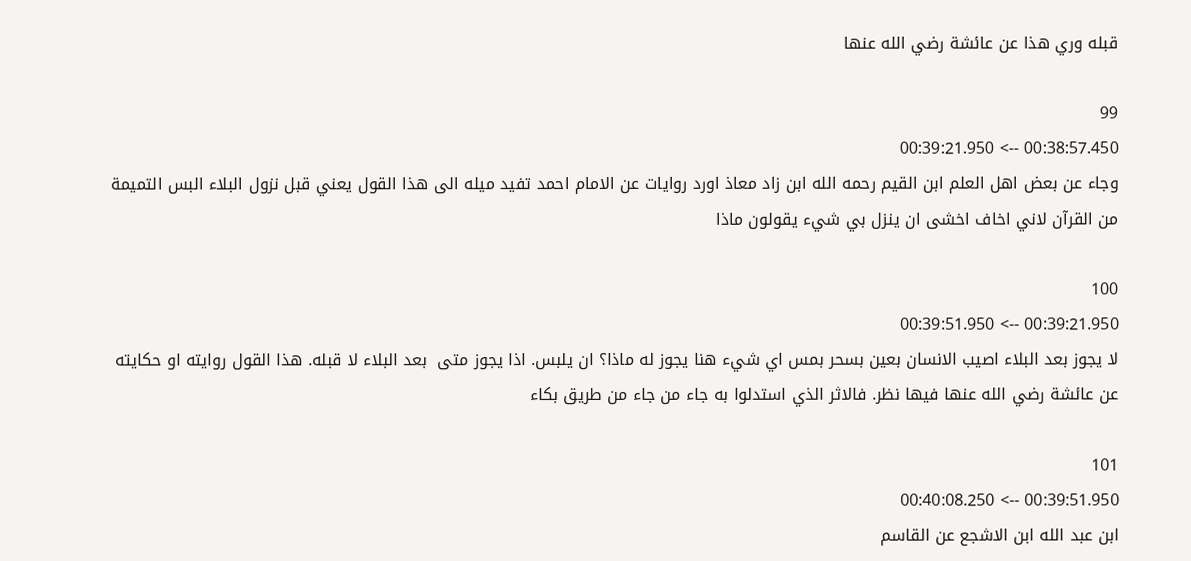قبله وري هذا عن عائشة رضي الله عنها

99
00:38:57.450 --> 00:39:21.950
وجاء عن بعض اهل العلم ابن القيم رحمه الله ابن زاد معاذ اورد روايات عن الامام احمد تفيد ميله الى هذا القول يعني قبل نزول البلاء البس التميمة من القرآن لاني اخاف اخشى ان ينزل بي شيء يقولون ماذا

100
00:39:21.950 --> 00:39:51.950
لا يجوز بعد البلاء اصيب الانسان بعين بسحر بمس اي شيء هنا يجوز له ماذا؟ ان يلبس. اذا يجوز متى  بعد البلاء لا قبله. هذا القول روايته او حكايته عن عائشة رضي الله عنها فيها نظر. فالاثر الذي استدلوا به جاء من جاء من طريق بكاء

101
00:39:51.950 --> 00:40:08.250
ابن عبد الله ابن الاشجع عن القاسم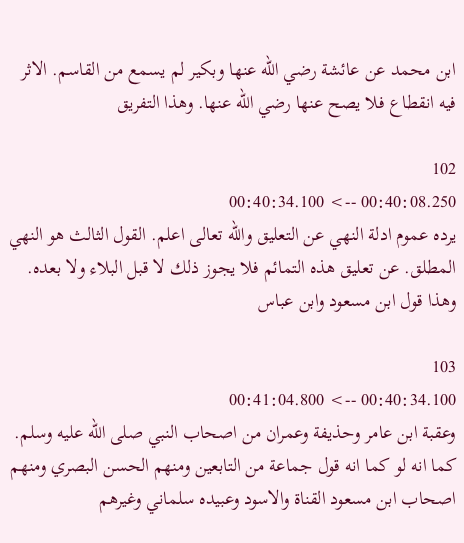ابن محمد عن عائشة رضي الله عنها وبكير لم يسمع من القاسم. الاثر فيه انقطاع فلا يصح عنها رضي الله عنها. وهذا التفريق

102
00:40:08.250 --> 00:40:34.100
يرده عموم ادلة النهي عن التعليق والله تعالى اعلم. القول الثالث هو النهي المطلق. عن تعليق هذه التمائم فلا يجوز ذلك لا قبل البلاء ولا بعده. وهذا قول ابن مسعود وابن عباس

103
00:40:34.100 --> 00:41:04.800
وعقبة ابن عامر وحذيفة وعمران من اصحاب النبي صلى الله عليه وسلم. كما انه لو كما انه قول جماعة من التابعين ومنهم الحسن البصري ومنهم اصحاب ابن مسعود القناة والاسود وعبيده سلماني وغيرهم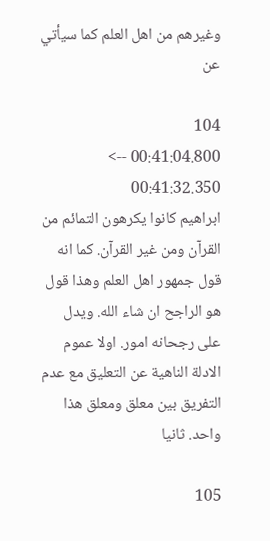وغيرهم من اهل العلم كما سيأتي عن

104
00:41:04.800 --> 00:41:32.350
ابراهيم كانوا يكرهون التمائم من القرآن ومن غير القرآن. كما انه قول جمهور اهل العلم وهذا قول هو الراجح ان شاء الله. ويدل على رجحانه امور. اولا عموم الادلة الناهية عن التعليق مع عدم التفريق بين معلق ومعلق هذا واحد. ثانيا

105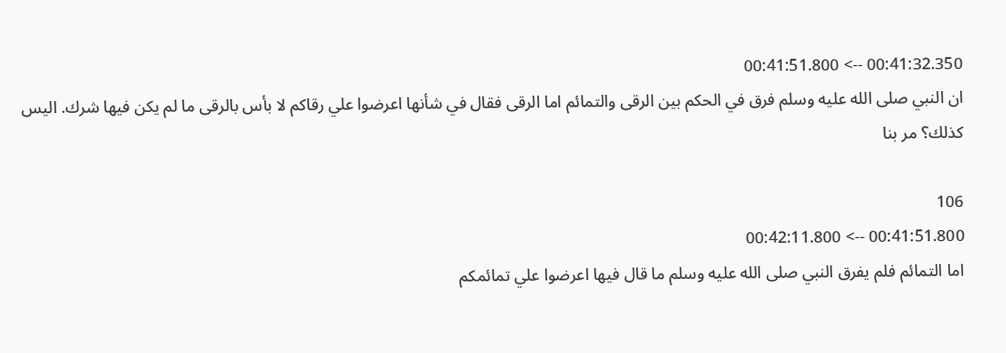00:41:32.350 --> 00:41:51.800
ان النبي صلى الله عليه وسلم فرق في الحكم بين الرقى والتمائم اما الرقى فقال في شأنها اعرضوا علي رقاكم لا بأس بالرقى ما لم يكن فيها شرك. اليس كذلك؟ مر بنا

106
00:41:51.800 --> 00:42:11.800
اما التمائم فلم يفرق النبي صلى الله عليه وسلم ما قال فيها اعرضوا علي تمائمكم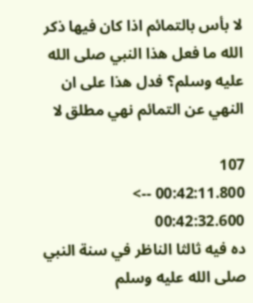لا بأس بالتمائم اذا كان فيها ذكر الله ما فعل هذا النبي صلى الله عليه وسلم؟ فدل هذا على ان النهي عن التمائم نهي مطلق لا

107
00:42:11.800 --> 00:42:32.600
ده فيه ثالثا الناظر في سنة النبي صلى الله عليه وسلم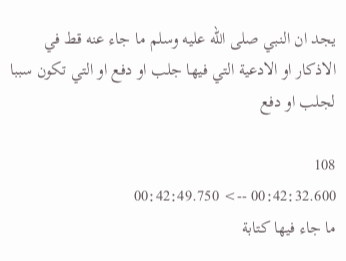يجد ان النبي صلى الله عليه وسلم ما جاء عنه قط في الاذكار او الادعية التي فيها جلب او دفع او التي تكون سببا لجلب او دفع

108
00:42:32.600 --> 00:42:49.750
ما جاء فيها كتابة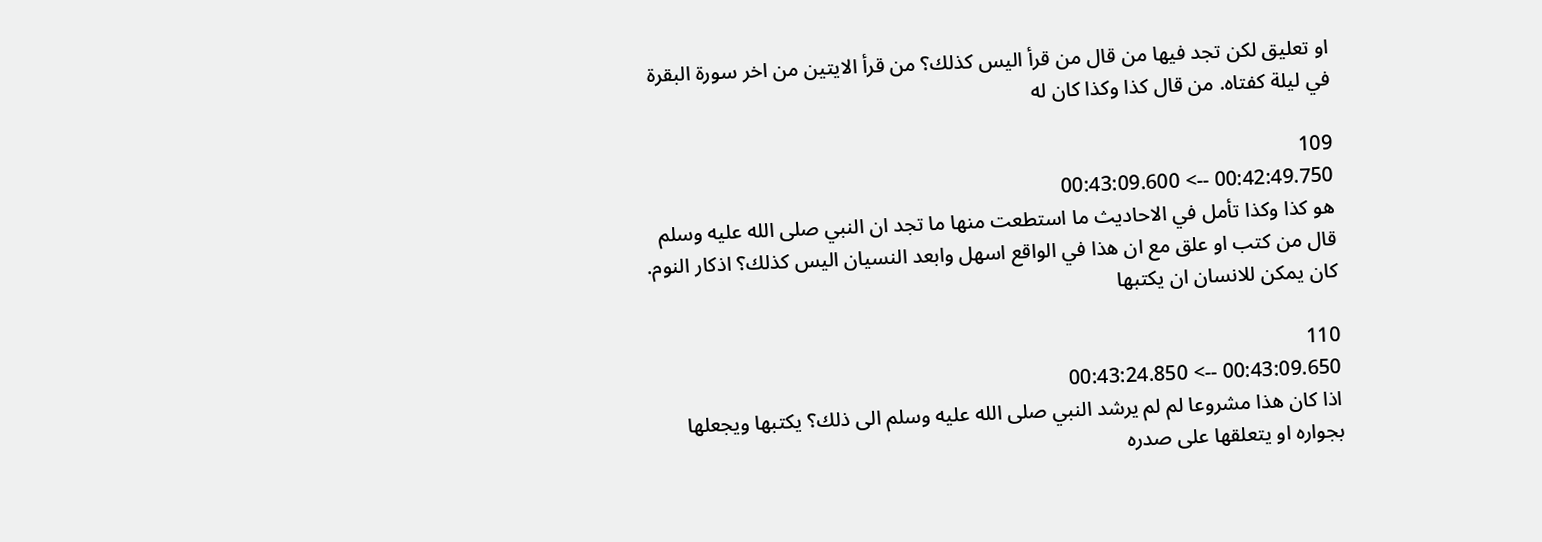او تعليق لكن تجد فيها من قال من قرأ اليس كذلك؟ من قرأ الايتين من اخر سورة البقرة في ليلة كفتاه. من قال كذا وكذا كان له

109
00:42:49.750 --> 00:43:09.600
هو كذا وكذا تأمل في الاحاديث ما استطعت منها ما تجد ان النبي صلى الله عليه وسلم قال من كتب او علق مع ان هذا في الواقع اسهل وابعد النسيان اليس كذلك؟ اذكار النوم. كان يمكن للانسان ان يكتبها

110
00:43:09.650 --> 00:43:24.850
اذا كان هذا مشروعا لم لم يرشد النبي صلى الله عليه وسلم الى ذلك؟ يكتبها ويجعلها بجواره او يتعلقها على صدره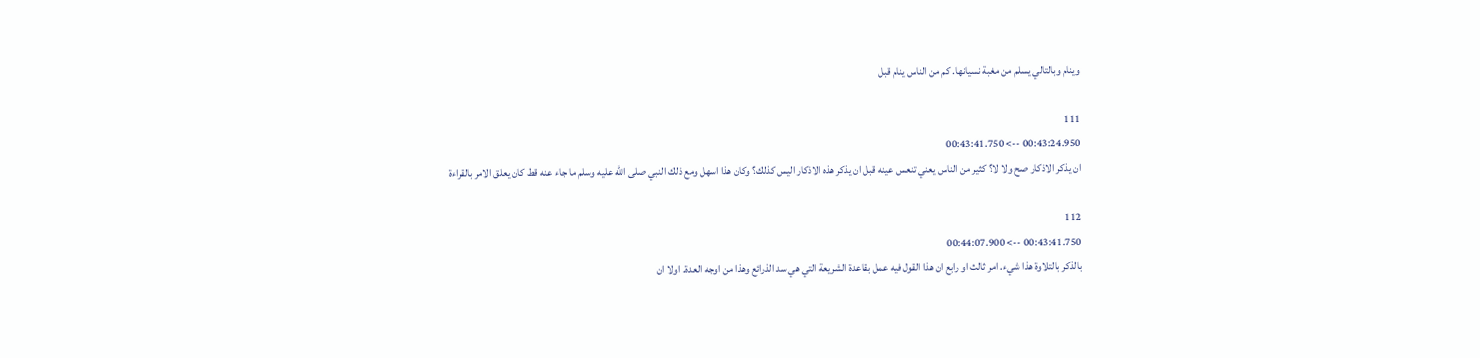وينام وبالتالي يسلم من مغبة نسيانها. كم من الناس ينام قبل

111
00:43:24.950 --> 00:43:41.750
ان يذكر الاذكار صح ولا لا؟ كثير من الناس يعني تنعس عينه قبل ان يذكر هذه الاذكار اليس كذلك؟ وكان هذا اسهل ومع ذلك النبي صلى الله عليه وسلم ما جاء عنه قط كان يعلق الامر بالقراءة

112
00:43:41.750 --> 00:44:07.900
بالذكر بالتلاوة هذا شيء. امر ثالث او رابع ان هذا القول فيه عمل بقاعدة الشريعة التي هي سد الذرائع وهذا من اوجه العدة. اولا ان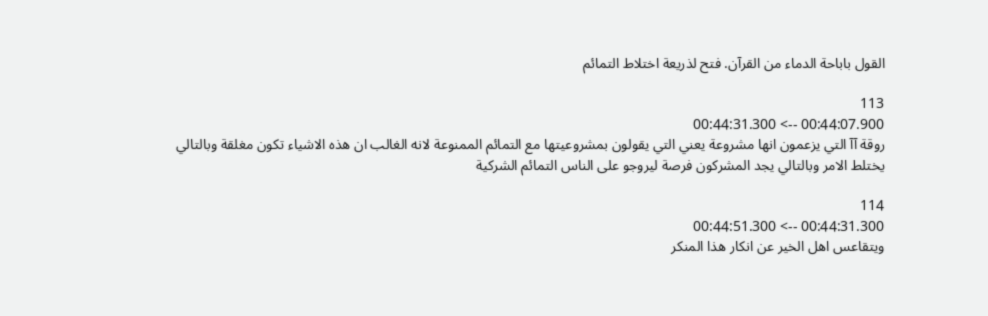القول باباحة الدماء من القرآن. فتح لذريعة اختلاط التمائم

113
00:44:07.900 --> 00:44:31.300
روقة آآ التي يزعمون انها مشروعة يعني التي يقولون بمشروعيتها مع التمائم الممنوعة لانه الغالب ان هذه الاشياء تكون مغلقة وبالتالي يختلط الامر وبالتالي يجد المشركون فرصة ليروجو على الناس التمائم الشركية

114
00:44:31.300 --> 00:44:51.300
ويتقاعس اهل الخير عن انكار هذا المنكر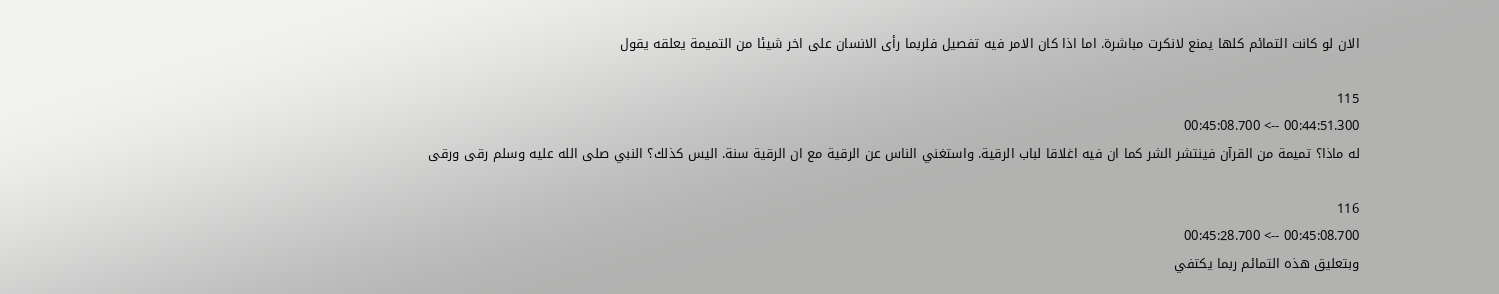الان لو كانت التمائم كلها يمنع لانكرت مباشرة. اما اذا كان الامر فيه تفصيل فلربما رأى الانسان على اخر شيئا من التميمة يعلقه يقول

115
00:44:51.300 --> 00:45:08.700
له ماذا؟ تميمة من القرآن فينتشر الشر كما ان فيه اغلاقا لباب الرقية. واستغني الناس عن الرقية مع ان الرقية سنة. اليس كذلك؟ النبي صلى الله عليه وسلم رقى ورقى

116
00:45:08.700 --> 00:45:28.700
وبتعليق هذه التمائم ربما يكتفي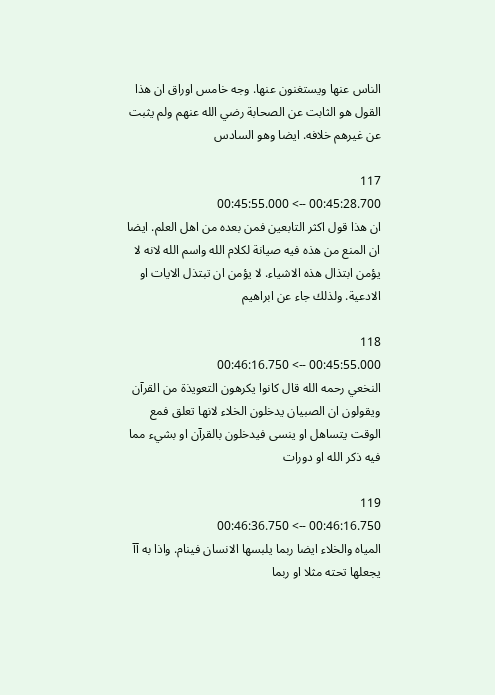الناس عنها ويستغنون عنها. وجه خامس اوراق ان هذا القول هو الثابت عن الصحابة رضي الله عنهم ولم يثبت عن غيرهم خلافه. ايضا وهو السادس

117
00:45:28.700 --> 00:45:55.000
ان هذا قول اكثر التابعين فمن بعده من اهل العلم. ايضا ان المنع من هذه فيه صيانة لكلام الله واسم الله لانه لا يؤمن ابتذال هذه الاشياء. لا يؤمن ان تبتذل الايات او الادعية. ولذلك جاء عن ابراهيم

118
00:45:55.000 --> 00:46:16.750
النخعي رحمه الله قال كانوا يكرهون التعويذة من القرآن ويقولون ان الصبيان يدخلون الخلاء لانها تعلق فمع الوقت يتساهل او ينسى فيدخلون بالقرآن او بشيء مما فيه ذكر الله او دورات

119
00:46:16.750 --> 00:46:36.750
المياه والخلاء ايضا ربما يلبسها الانسان فينام. واذا به آآ يجعلها تحته مثلا او ربما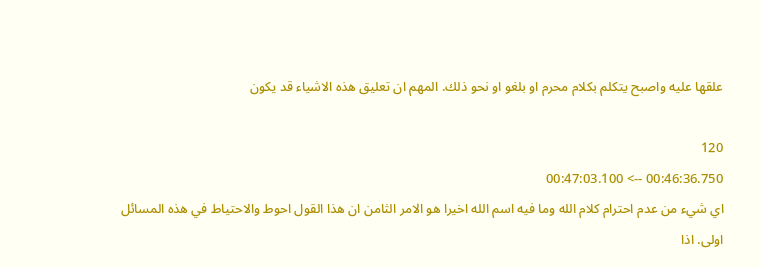علقها عليه واصبح يتكلم بكلام محرم او بلغو او نحو ذلك. المهم ان تعليق هذه الاشياء قد يكون

120
00:46:36.750 --> 00:47:03.100
اي شيء من عدم احترام كلام الله وما فيه اسم الله اخيرا هو الامر الثامن ان هذا القول احوط والاحتياط في هذه المسائل اولى. اذا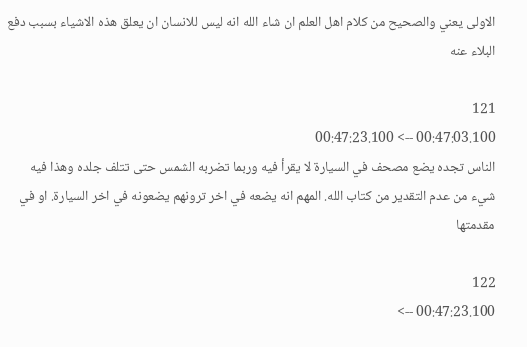الاولى يعني والصحيح من كلام اهل العلم ان شاء الله انه ليس للانسان ان يعلق هذه الاشياء بسبب دفع البلاء عنه

121
00:47:03.100 --> 00:47:23.100
الناس تجده يضع مصحف في السيارة لا يقرأ فيه وربما تضربه الشمس حتى تتلف جلده وهذا فيه شيء من عدم التقدير من كتاب الله. المهم انه يضعه في اخر ترونهم يضعونه في اخر السيارة. او في مقدمتها

122
00:47:23.100 -->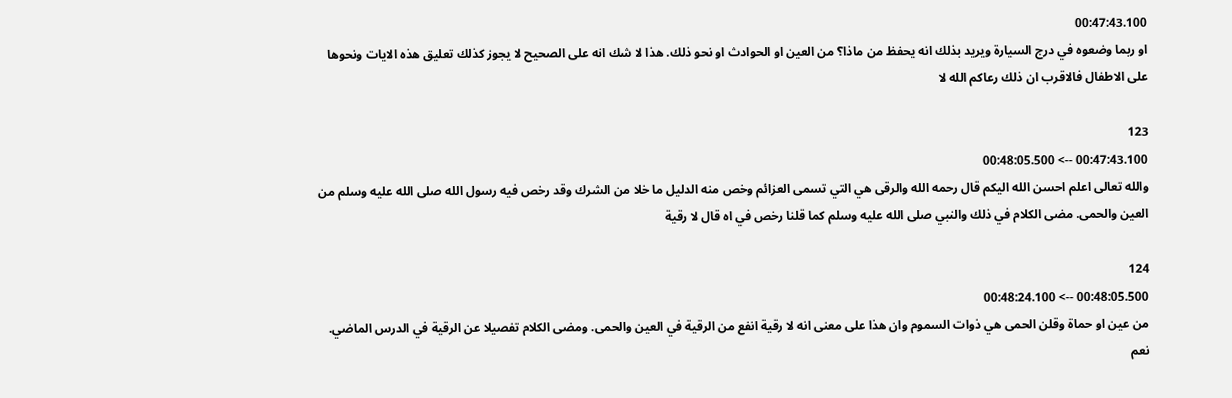00:47:43.100
او ربما وضعوه في درج السيارة ويريد بذلك انه يحفظ من ماذا؟ من العين او الحوادث او نحو ذلك. هذا لا شك انه على الصحيح لا يجوز كذلك تعليق هذه الايات ونحوها على الاطفال فالاقرب ان ذلك رعاكم الله لا

123
00:47:43.100 --> 00:48:05.500
والله تعالى اعلم احسن الله اليكم قال رحمه الله والرقى هي التي تسمى العزائم وخص منه الدليل ما خلا من الشرك وقد رخص فيه رسول الله صلى الله عليه وسلم من العين والحمى. مضى الكلام في ذلك والنبي صلى الله عليه وسلم كما قلنا رخص في اه قال لا رقية

124
00:48:05.500 --> 00:48:24.100
من عين او حماة وقلن الحمى هي ذوات السموم وان هذا على معنى انه لا رقية انفع من الرقية في العين والحمى. ومضى الكلام تفصيلا عن الرقية في الدرس الماضي. نعم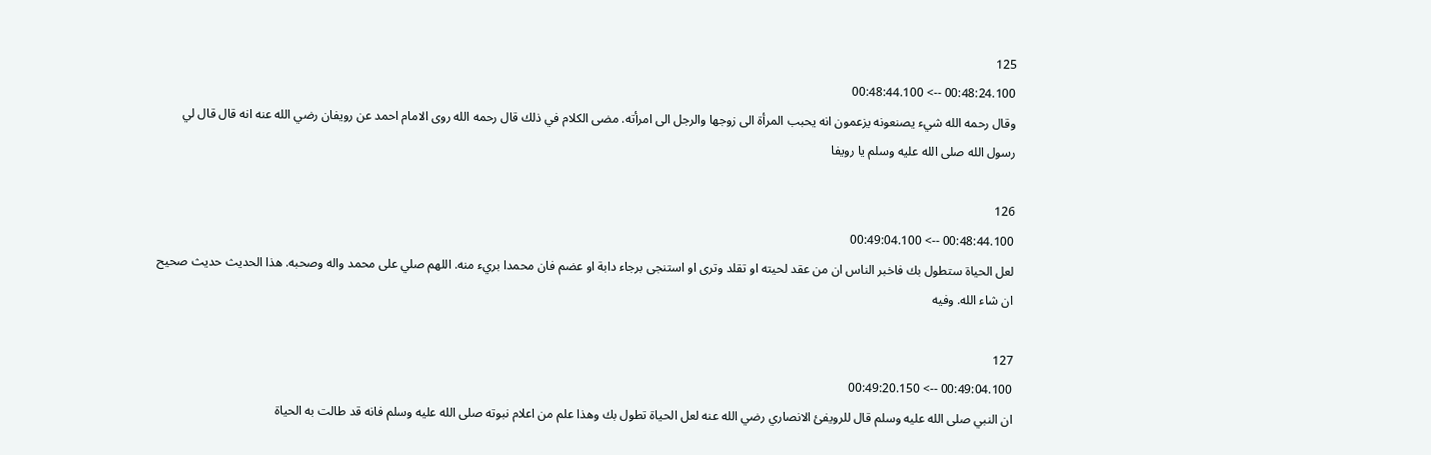125
00:48:24.100 --> 00:48:44.100
وقال رحمه الله شيء يصنعونه يزعمون انه يحبب المرأة الى زوجها والرجل الى امرأته. مضى الكلام في ذلك قال رحمه الله روى الامام احمد عن رويفان رضي الله عنه انه قال قال لي رسول الله صلى الله عليه وسلم يا رويفا

126
00:48:44.100 --> 00:49:04.100
لعل الحياة ستطول بك فاخبر الناس ان من عقد لحيته او تقلد وترى او استنجى برجاء دابة او عضم فان محمدا بريء منه. اللهم صلي على محمد واله وصحبه. هذا الحديث حديث صحيح ان شاء الله. وفيه

127
00:49:04.100 --> 00:49:20.150
ان النبي صلى الله عليه وسلم قال للرويفئ الانصاري رضي الله عنه لعل الحياة تطول بك وهذا علم من اعلام نبوته صلى الله عليه وسلم فانه قد طالت به الحياة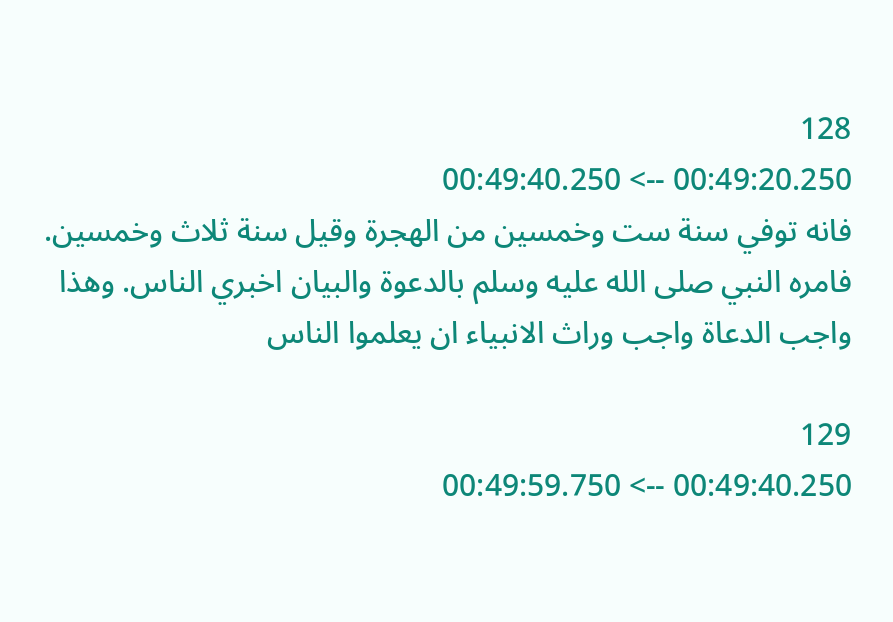128
00:49:20.250 --> 00:49:40.250
فانه توفي سنة ست وخمسين من الهجرة وقيل سنة ثلاث وخمسين. فامره النبي صلى الله عليه وسلم بالدعوة والبيان اخبري الناس. وهذا واجب الدعاة واجب وراث الانبياء ان يعلموا الناس

129
00:49:40.250 --> 00:49:59.750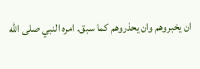ان يخبروهم وان يحذروهم كما سبق. امره النبي صلى الله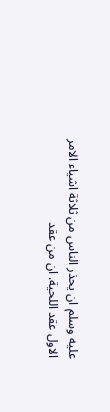عليه وسلم ان يحذر الناس من ثلاثة اشياء الامر الاول عقد اللحية. ان من عقد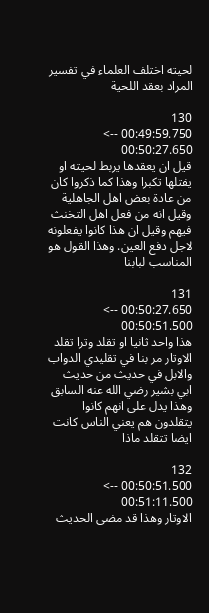لحيته اختلف العلماء في تفسير المراد بعقد اللحية

130
00:49:59.750 --> 00:50:27.650
قيل ان يعقدها يربط لحيته او يفتلها تكبرا وهذا كما ذكروا كان من عادة بعض اهل الجاهلية وقيل انه من فعل اهل التخنث فيهم وقيل ان هذا كانوا يفعلونه لاجل دفع العين. وهذا القول هو المناسب لبابنا

131
00:50:27.650 --> 00:50:51.500
هذا واحد ثانيا او تقلد وترا تقلد الاوتار مر بنا في تقليدي الدواب والابل في حديث من حديث ابي بشير رضي الله عنه السابق وهذا يدل على انهم كانوا يتقلدون هم يعني الناس كانت ايضا تتقلد ماذا

132
00:50:51.500 --> 00:51:11.500
الاوتار وهذا قد مضى الحديث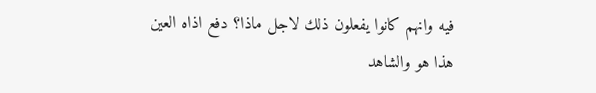فيه وانهم كانوا يفعلون ذلك لاجل ماذا؟ دفع اذاه العين هذا هو والشاهد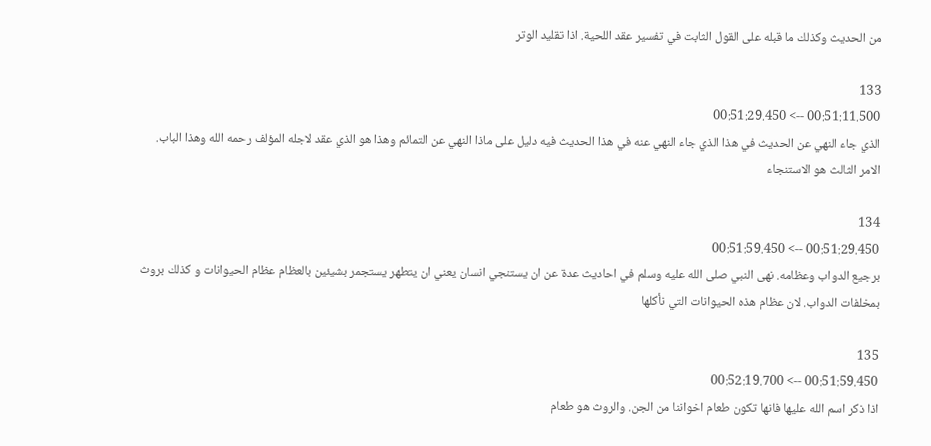من الحديث وكذلك ما قبله على القول الثابت في تفسير عقد اللحية. اذا تقليد الوتر

133
00:51:11.500 --> 00:51:29.450
الذي جاء النهي عن الحديث في هذا الذي جاء النهي عنه في هذا الحديث فيه دليل على ماذا النهي عن التمائم وهذا هو الذي عقد لاجله المؤلف رحمه الله وهذا الباب. الامر الثالث هو الاستنجاء

134
00:51:29.450 --> 00:51:59.450
برجيع الدواب وعظامه. نهى النبي صلى الله عليه وسلم في احاديث عدة عن ان يستنجي انسان يعني ان يتطهر يستجمر بشيئين بالعظام عظام الحيوانات و كذلك بروث بمخلفات الدواب. لان عظام هذه الحيوانات التي نأكلها

135
00:51:59.450 --> 00:52:19.700
اذا ذكر اسم الله عليها فانها تكون طعام اخواننا من الجن. والروث هو طعام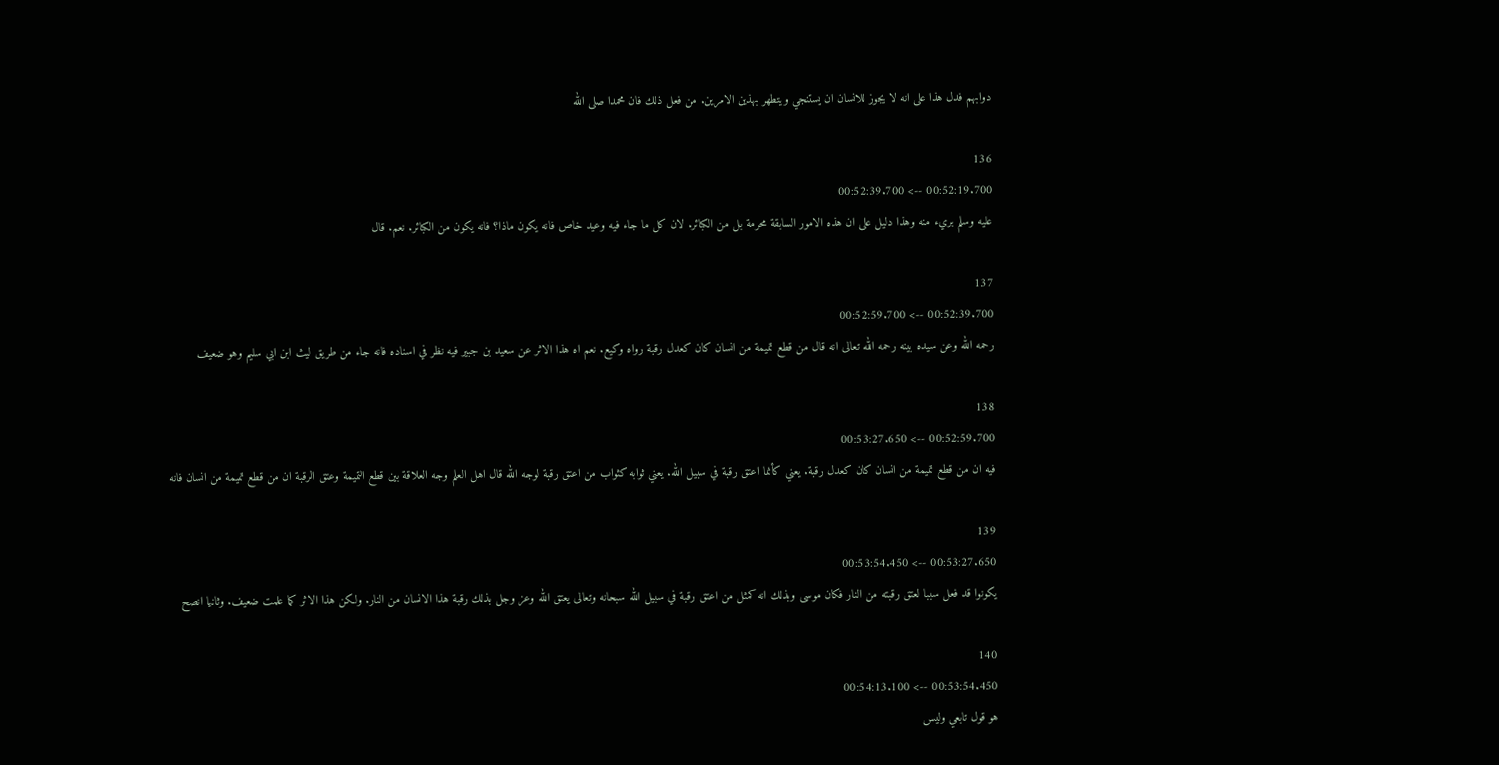دوابهم فدل هذا على انه لا يجوز للانسان ان يستنجي ويتطهر بهذين الامرين. من فعل ذلك فان محمدا صلى الله

136
00:52:19.700 --> 00:52:39.700
عليه وسلم بريء منه وهذا دليل على ان هذه الامور السابقة محرمة بل من الكبائر. لان كل ما جاء فيه وعيد خاص فانه يكون ماذا؟ فانه يكون من الكبائر. نعم. قال

137
00:52:39.700 --> 00:52:59.700
رحمه الله وعن سيده بينه رحمه الله تعالى انه قال من قطع تميمة من انسان كان كعدل رقبة رواه وكيع. نعم اه هذا الاثر عن سعيد بن جبير فيه نظر في اسناده فانه جاء من طريق ليث ابن ابي سليم وهو ضعيف

138
00:52:59.700 --> 00:53:27.650
فيه ان من قطع تميمة من انسان كان كعدل رقبة. يعني كأنما اعتق رقبة في سبيل الله. يعني ثوابه كثواب من اعتق رقبة لوجه الله قال اهل العلم وجه العلاقة بين قطع التميمة وعتق الرقبة ان من قطع تميمة من انسان فانه

139
00:53:27.650 --> 00:53:54.450
يكونوا قد فعل سببا لعتق رقبته من النار فكان موسى وبذلك انه كمثل من اعتق رقبة في سبيل الله سبحانه وتعالى يعتق الله وعز وجل بذلك رقبة هذا الانسان من النار. ولكن هذا الاثر كما علمت ضعيف. وثانيا انصح

140
00:53:54.450 --> 00:54:13.100
هو قول تابعي وليس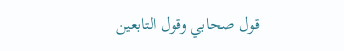قول صحابي وقول التابعين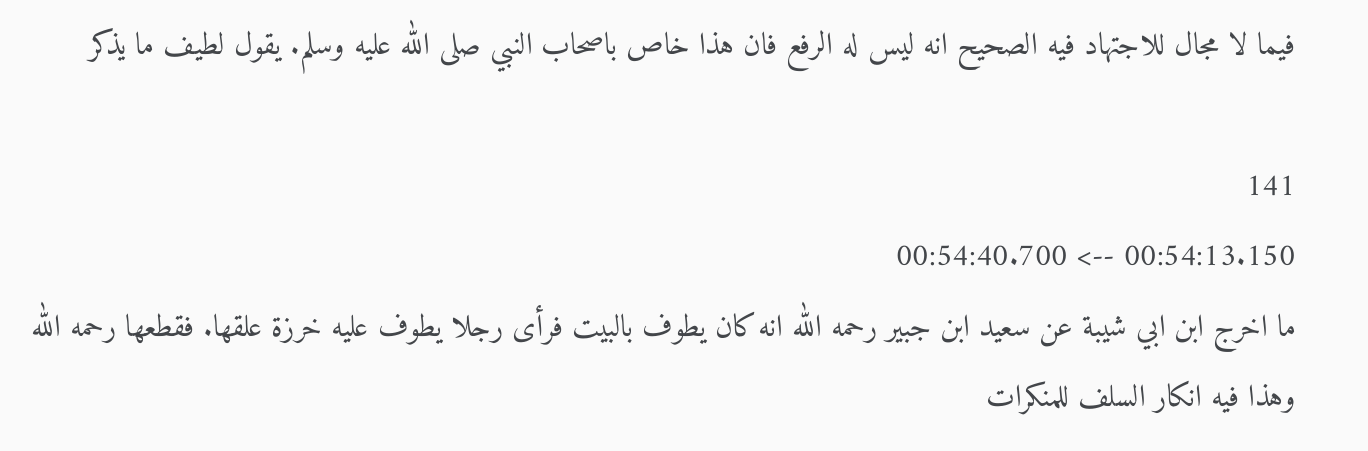فيما لا مجال للاجتهاد فيه الصحيح انه ليس له الرفع فان هذا خاص باصحاب النبي صلى الله عليه وسلم. يقول لطيف ما يذكر

141
00:54:13.150 --> 00:54:40.700
ما اخرج ابن ابي شيبة عن سعيد ابن جبير رحمه الله انه كان يطوف بالبيت فرأى رجلا يطوف عليه خرزة علقها. فقطعها رحمه الله وهذا فيه انكار السلف للمنكرات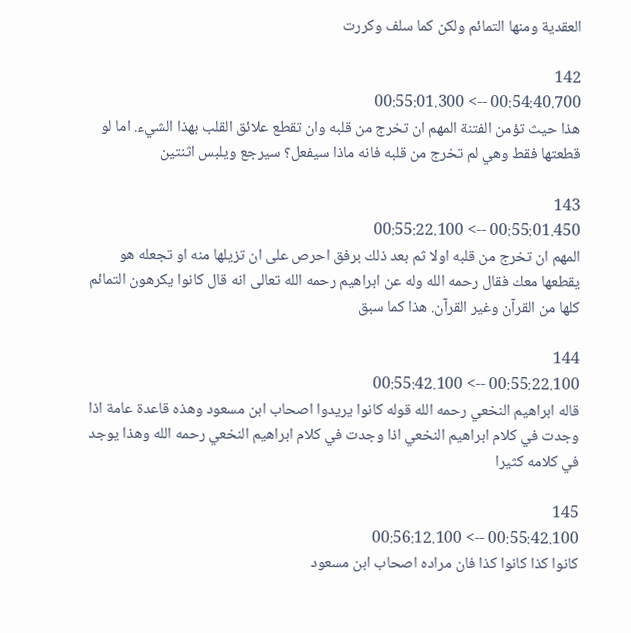العقدية ومنها التمائم ولكن كما سلف وكررت

142
00:54:40.700 --> 00:55:01.300
هذا حيث تؤمن الفتنة المهم ان تخرج من قلبه وان تقطع علائق القلب بهذا الشيء. اما لو قطعتها فقط وهي لم تخرج من قلبه فانه ماذا سيفعل؟ سيرجع ويلبس اثنتين

143
00:55:01.450 --> 00:55:22.100
المهم ان تخرج من قلبه اولا ثم بعد ذلك برفق احرص على ان تزيلها منه او تجعله هو يقطعها معك فقال رحمه الله وله عن ابراهيم رحمه الله تعالى انه قال كانوا يكرهون التمائم كلها من القرآن وغير القرآن. هذا كما سبق

144
00:55:22.100 --> 00:55:42.100
قاله ابراهيم النخعي رحمه الله قوله كانوا يريدوا اصحاب ابن مسعود وهذه قاعدة عامة اذا وجدت في كلام ابراهيم النخعي اذا وجدت في كلام ابراهيم النخعي رحمه الله وهذا يوجد في كلامه كثيرا

145
00:55:42.100 --> 00:56:12.100
كانوا كذا كانوا كذا فان مراده اصحاب ابن مسعود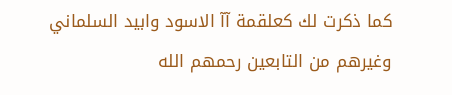كما ذكرت لك كعلقمة آآ الاسود وابيد السلماني وغيرهم من التابعين رحمهم الله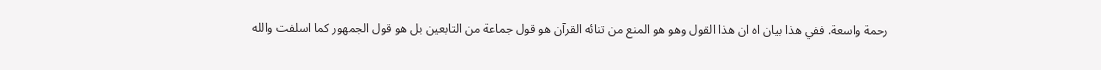رحمة واسعة. ففي هذا بيان اه ان هذا القول وهو هو المنع من تنائه القرآن هو قول جماعة من التابعين بل هو قول الجمهور كما اسلفت والله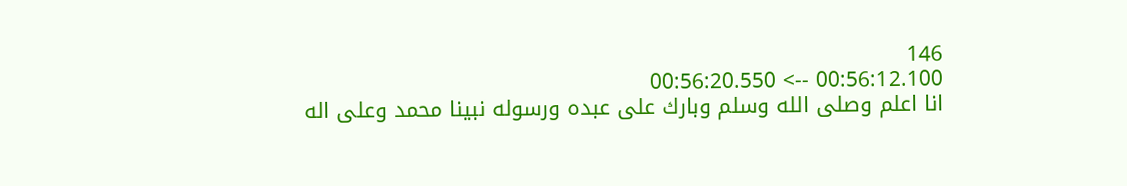146
00:56:12.100 --> 00:56:20.550
انا اعلم وصلى الله وسلم وبارك على عبده ورسوله نبينا محمد وعلى اله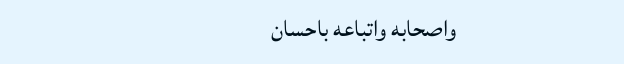واصحابه واتباعه باحسان